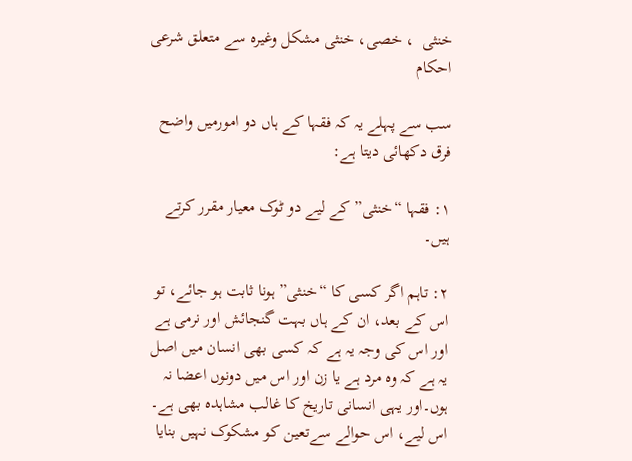خنثی  ، خصی، خنثی مشکل وغیرہ سے متعلق شرعی احکام

سب سے پہلے یہ کہ فقہا کے ہاں دو امورمیں واضح فرق دکھائی دیتا ہے:

۱: فقہا “خنثی” کے لیے دو ٹوک معیار مقرر کرتے ہیں۔

۲: تاہم اگر کسی کا “خنثی” ہونا ثابت ہو جائے، تو اس کے بعد، ان کے ہاں بہت گنجائش اور نرمی ہے اور اس کی وجہ یہ ہے کہ کسی بھی انسان میں اصل یہ ہے کہ وہ مرد ہے یا زن اور اس میں دونوں اعضا نہ ہوں۔اور یہی انسانی تاریخ کا غالب مشاہدہ بھی ہے۔ اس لیے، اس حوالے سےتعین کو مشکوک نہیں بنایا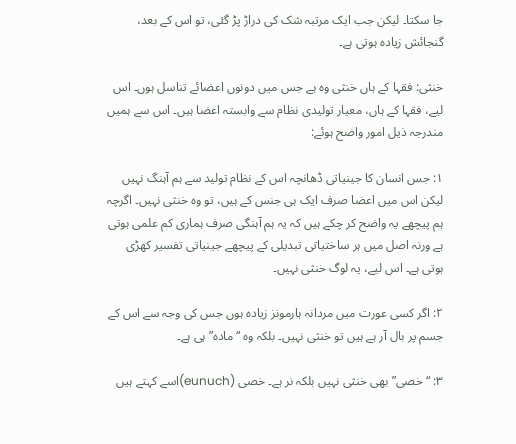جا سکتا۔ لیکن جب ایک مرتبہ شک کی دراڑ پڑ گئی، تو اس کے بعد، گنجائش زیادہ ہوتی ہے۔

خنثی: فقہا کے ہاں خنثی وہ ہے جس میں دونوں اعضائے تناسل ہوں۔ اس لیے، فقہا کے ہاں، معیار تولیدی نظام سے وابستہ اعضا ہیں۔ اس سے ہمیں مندرجہ ذیل امور واضح ہوئے:

۱: جس انسان کا جینیاتی ڈھانچہ اس کے نظام تولید سے ہم آہنگ نہیں لیکن اس میں اعضا صرف ایک ہی جنس کے ہیں، تو وہ خنثی نہیں۔ اگرچہ ہم پیچھے یہ واضح کر چکے ہیں کہ یہ ہم آہنگی صرف ہماری کم علمی ہوتی ہے ورنہ اصل میں ہر ساختیاتی تبدیلی کے پیچھے جینیاتی تفسیر کھڑی ہوتی ہے۔ اس لیے، یہ لوگ خنثی نہیں۔

۲: اگر کسی عورت میں مردانہ ہارمونز زیادہ ہوں جس کی وجہ سے اس کے جسم پر بال آر ہے ہیں تو خنثی نہیں۔ بلکہ وہ “مادہ” ہی ہے۔

۳: “خصی” بھی خنثی نہیں بلکہ نر ہے۔ خصی (eunuch)اسے کہتے ہیں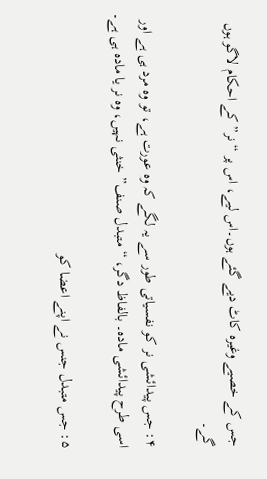جس کے خصیے وغیرہ کاٹ دیے گئے ہوں۔اس لیے، اس پر “نر” کے احکام لاگو ہوں گے۔

۴: جس پیدائشی نر کو نفسیاتی طور سے یہ لگے کہ وہ عورت ہے، تو وہ مرد ہی ہے اور اسی طرح پیدائشی مادہ۔ بالفاظ دگر، “متبدل صنف” خنثی نہیں، وہ نر یا مادہ ہی ہے۔

۵: جس متبدل جنس نے اپنے اعضا کو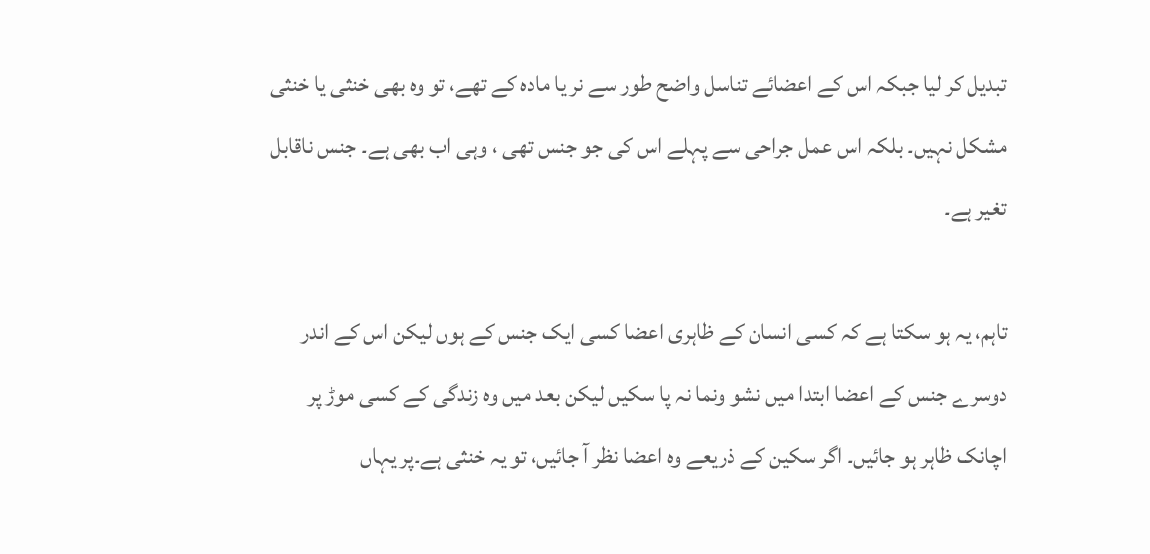تبدیل کر لیا جبکہ اس کے اعضائے تناسل واضح طور سے نر یا مادہ کے تھے، تو وہ بھی خنثی یا خنثی مشکل نہیں۔ بلکہ اس عمل جراحی سے پہلے اس کی جو جنس تھی ، وہی اب بھی ہے۔ جنس ناقابل تغیر ہے۔

تاہم، یہ ہو سکتا ہے کہ کسی انسان کے ظاہری اعضا کسی ایک جنس کے ہوں لیکن اس کے اندر دوسرے جنس کے اعضا ابتدا میں نشو ونما نہ پا سکیں لیکن بعد میں وہ زندگی کے کسی موڑ پر اچانک ظاہر ہو جائیں۔ اگر سکین کے ذریعے وہ اعضا نظر آ جائیں، تو یہ خنثی ہے۔پر یہاں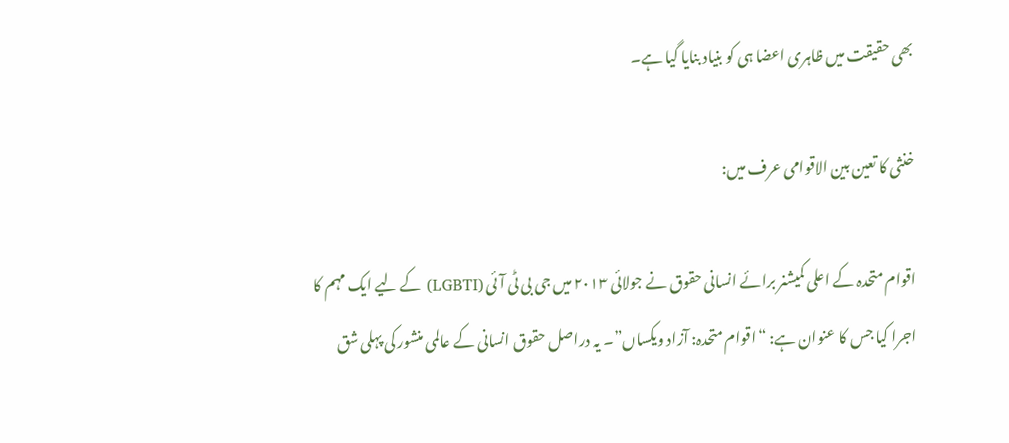بھی حقیقت میں ظاہری اعضا ہی کو بنیاد بنایا گیا ہے۔

خنثی کا تعین بین الاقوامی عرف میں:

اقوام متحدہ کے اعلی کمیشنر برائے انسانی حقوق نے جولائی ۲۰۱۳ میں جی بی ٹی آئی (LGBTI) کے لیے ایک مہم کا اجرا کیا جس کا عنوان ہے: “اقوام متحدہ: آزاد ویکساں”۔ یہ دراصل حقوق انسانی کے عالمی منشور کی پہلی شق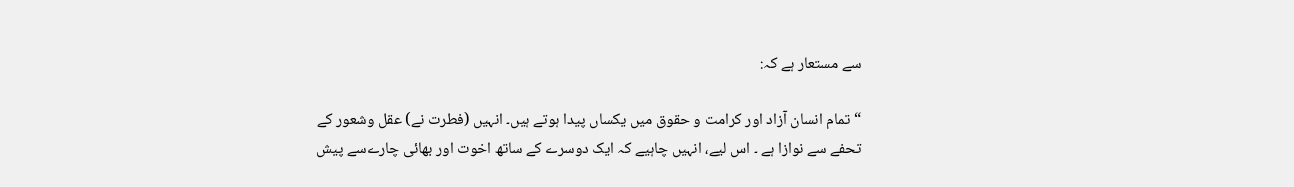سے مستعار ہے کہ:

“تمام انسان آزاد اور کرامت و حقوق میں یکساں پیدا ہوتے ہیں۔ انہیں (فطرت نے) عقل وشعور کے تحفے سے نوازا ہے ۔ اس لیے، انہیں چاہیے کہ ایک دوسرے کے ساتھ اخوت اور بھائی چارےسے پیش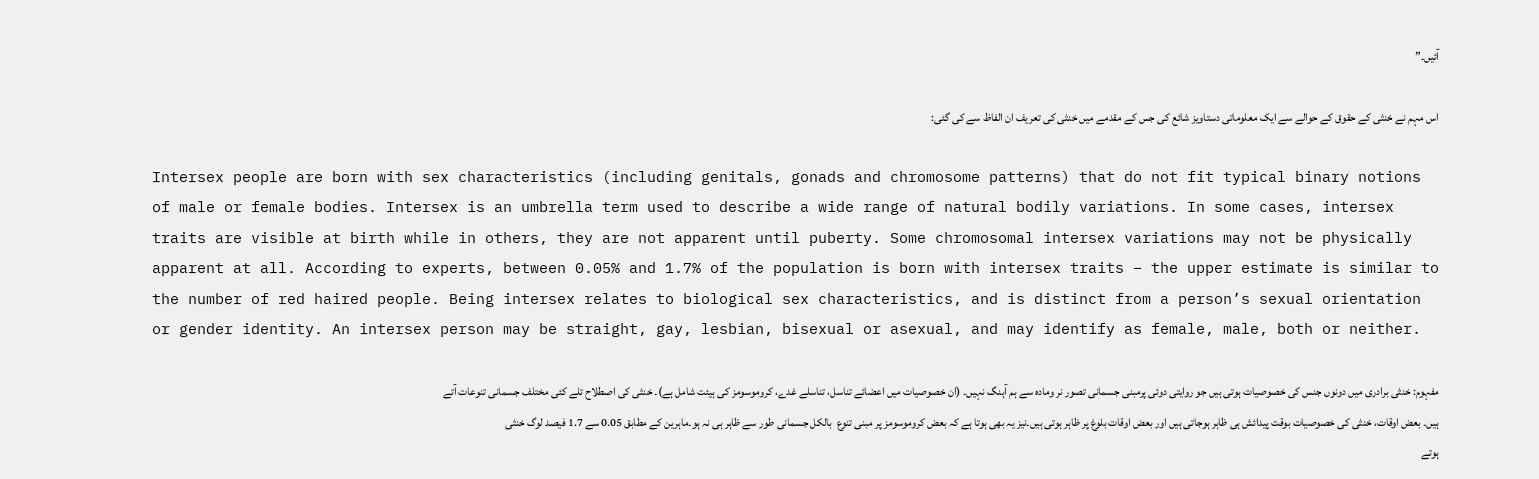آئیں۔”

اس مہم نے خنثی کے حقوق کے حوالے سے ایک معلوماتی دستاویز شائع کی جس کے مقدمے میں خنثی کی تعریف ان الفاظ سے کی گئی:

Intersex people are born with sex characteristics (including genitals, gonads and chromosome patterns) that do not fit typical binary notions of male or female bodies. Intersex is an umbrella term used to describe a wide range of natural bodily variations. In some cases, intersex traits are visible at birth while in others, they are not apparent until puberty. Some chromosomal intersex variations may not be physically apparent at all. According to experts, between 0.05% and 1.7% of the population is born with intersex traits – the upper estimate is similar to the number of red haired people. Being intersex relates to biological sex characteristics, and is distinct from a person’s sexual orientation or gender identity. An intersex person may be straight, gay, lesbian, bisexual or asexual, and may identify as female, male, both or neither.

مفہوم: خنثی برادری میں دونوں جنس کی خصوصیات ہوتی ہیں جو روایتی دوئی پرمبنی جسمانی تصور نر ومادہ سے ہم آہنگ نہیں۔ (ان خصوصیات میں اعضائے تناسل، تناسلے غدے، کروموسومز کی ہیئت شامل ہے)۔ خنثی کی اصطلاح تلے کئی مختلف جسمانی تنوعات آتے ہیں۔ بعض اوقات، خنثی کی خصوصیات بوقت پیدائش ہی ظاہر ہوجاتی ہیں اور بعض اوقات بلوغ پر ظاہر ہوتی ہیں۔نیز یہ بھی ہوتا ہے کہ بعض کروموسومز پر مبنی تنوع  بالکل جسمانی طور سے ظاہر ہی نہ ہو۔ماہرین کے مطابق 0.05 سے 1.7 فیصد لوگ خنثی ہوتے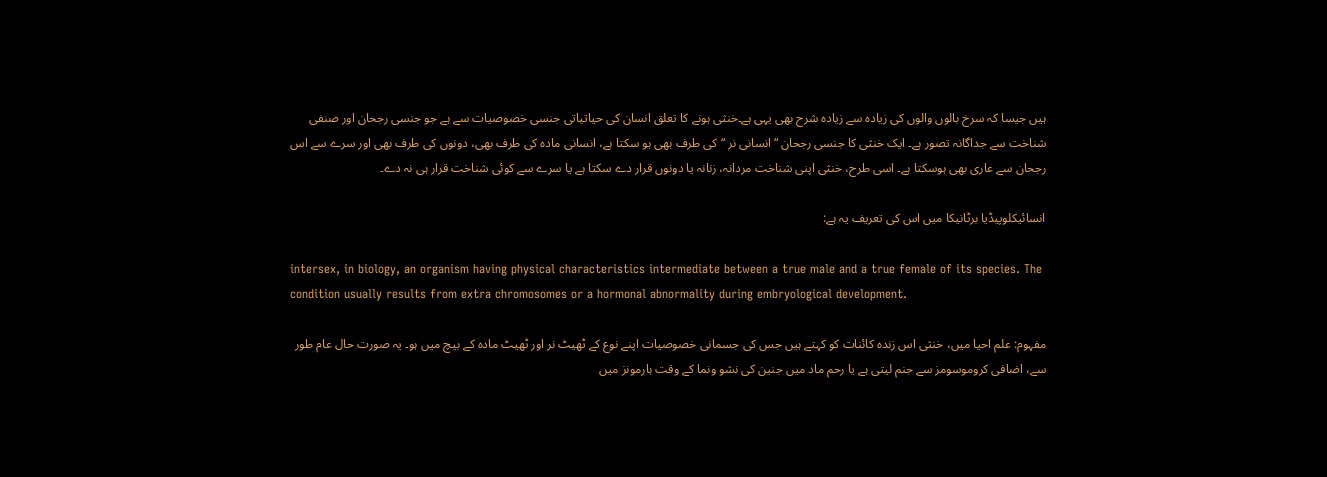ہیں جیسا کہ سرخ بالوں والوں کی زیادہ سے زیادہ شرح بھی یہی ہے۔خنثی ہونے کا تعلق انسان کی حیاتیاتی جنسی خصوصیات سے ہے جو جنسی رجحان اور صنفی شناخت سے جداگانہ تصور ہے۔ ایک خنثی کا جنسی رجحان “انسانی نر “کی طرف بھی ہو سکتا ہے، انسانی مادہ کی طرف بھی، دونوں کی طرف بھی اور سرے سے اس رجحان سے عاری بھی ہوسکتا ہے۔ اسی طرح، خنثی اپنی شناخت مردانہ، زنانہ یا دونوں قرار دے سکتا ہے یا سرے سے کوئی شناخت قرار ہی نہ دے۔

انسائیکلوپیڈیا برٹانیکا میں اس کی تعریف یہ ہے:

intersex, in biology, an organism having physical characteristics intermediate between a true male and a true female of its species. The condition usually results from extra chromosomes or a hormonal abnormality during embryological development.

مفہوم: علم احیا میں، خنثی اس زندہ کائنات کو کہتے ہیں جس کی جسمانی خصوصیات اپنے نوع کے ٹھیٹ نر اور ٹھیٹ مادہ کے بیچ میں ہو۔ یہ صورت حال عام طور سے، اضافی کروموسومز سے جنم لیتی ہے یا رحم ماد میں جنین کی نشو ونما کے وقت ہارمونز میں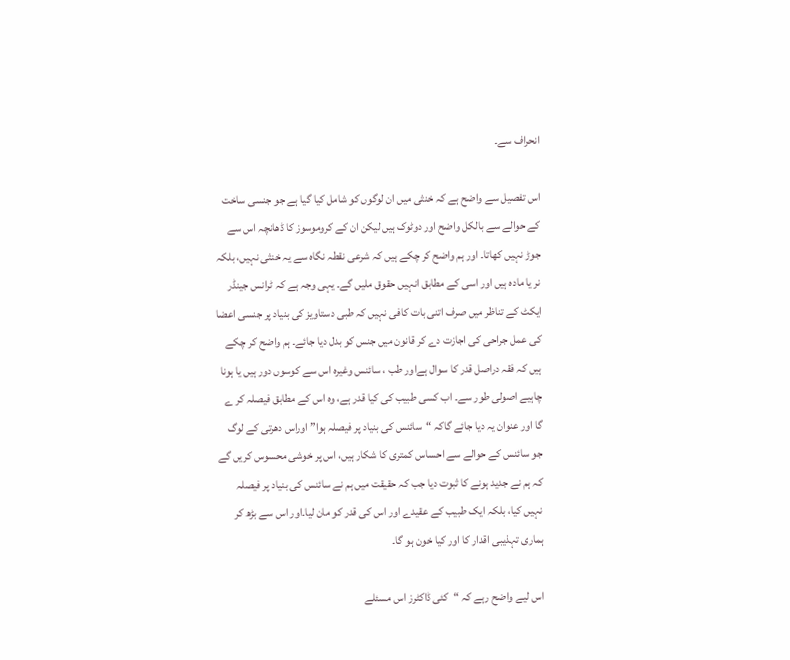انحراف سے۔

اس تفصیل سے واضح ہے کہ خنثی میں ان لوگوں کو شامل کیا گیا ہے جو جنسی ساخت کے حوالے سے بالکل واضح اور دوٹوک ہیں لیکن ان کے کروموسوز کا ڈھانچہ اس سے جوڑ نہیں کھاتا۔ اور ہم واضح کر چکے ہیں کہ شرعی نقطہ نگاہ سے یہ خنثی نہیں، بلکہ نر یا مادہ ہیں اور اسی کے مطابق انہیں حقوق ملیں گے۔ یہی وجہ ہے کہ ٹرانس جینڈر ایکٹ کے تناظر میں صرف اتنی بات کافی نہیں کہ طبی دستاویز کی بنیاد پر جنسی اعضا کی عمل جراحی کی اجازت دے کر قانون میں جنس کو بدل دیا جائے۔ ہم واضح کر چکے ہیں کہ فقہ دراصل قدر کا سوال ہےاور طب ، سائنس وغیرہ اس سے کوسوں دور ہیں یا ہونا چاہیے اصولی طور سے۔ اب کسی طبیب کی کیا قدر ہے، وہ اس کے مطابق فیصلہ کر ے گا اور عنوان یہ دیا جائے گاکہ “سائنس کی بنیاد پر فیصلہ ہوا” اوراس دھرتی کے لوگ جو سائنس کے حوالے سے احساس کمتری کا شکار ہیں، اس پر خوشی محسوس کریں گے کہ ہم نے جدید ہونے کا ثبوت دیا جب کہ حقیقت میں ہم نے سائنس کی بنیاد پر فیصلہ نہیں کیا، بلکہ ایک طبیب کے عقیدے اور اس کی قدر کو مان لیا۔اور اس سے بڑھ کر ہماری تہذیبی اقدار کا اور کیا خون ہو گا۔

اس لیے واضح رہے کہ “کئی ڈاکٹرز اس مسئلے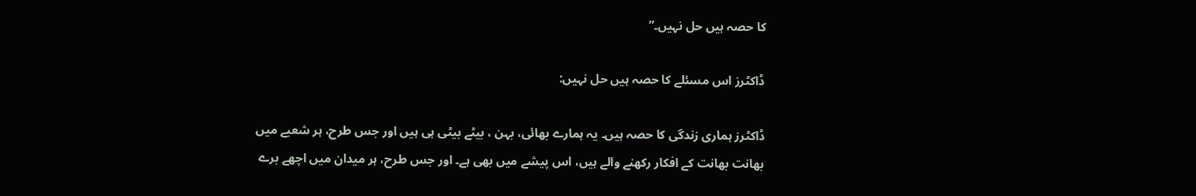کا حصہ ہیں حل نہیں۔”

ڈاکٹرز اس مسئلے کا حصہ ہیں حل نہیں:

ڈاکٹرز ہماری زندگی کا حصہ ہیں۔ یہ ہمارے بھائی، بہن ، بیٹے بیٹی ہی ہیں اور جس طرح، ہر شعبے میں بھانت بھانت کے افکار رکھنے والے ہیں، اس پیشے میں بھی ہے۔ اور جس طرح، ہر میدان میں اچھے برے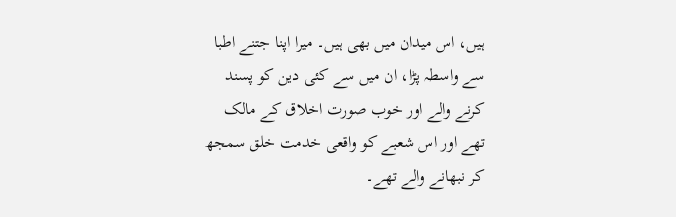ہیں، اس میدان میں بھی ہیں۔ میرا اپنا جتنے اطبا سے واسطہ پڑا، ان میں سے کئی دین کو پسند کرنے والے اور خوب صورت اخلاق کے مالک تھے اور اس شعبے کو واقعی خدمت خلق سمجھ کر نبھانے والے تھے۔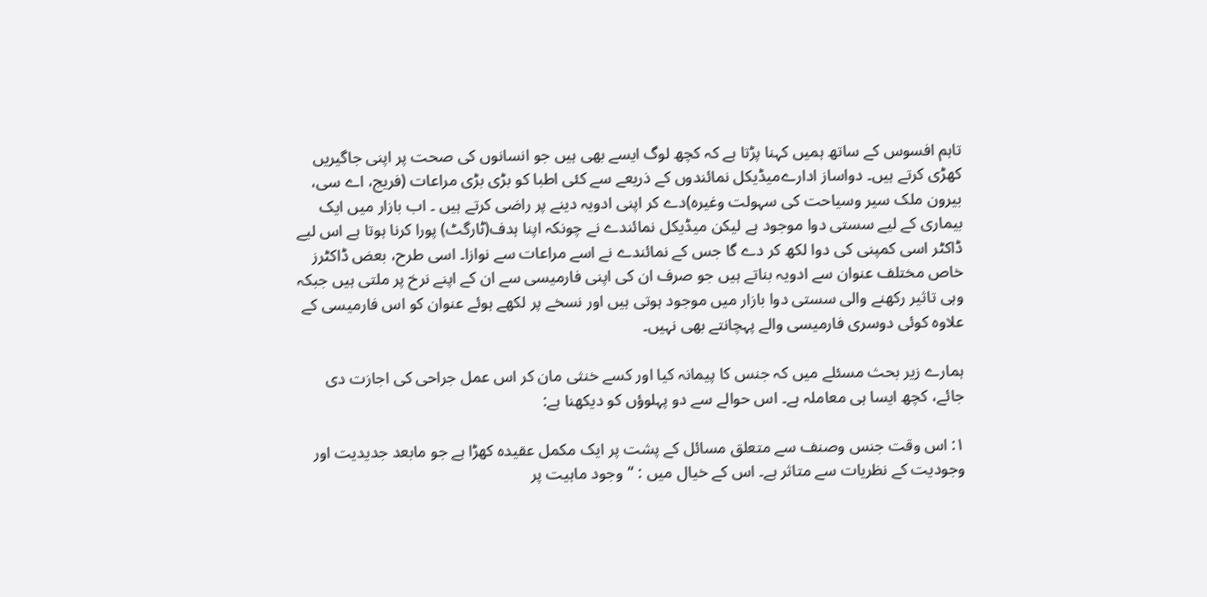تاہم افسوس کے ساتھ ہمیں کہنا پڑتا ہے کہ کچھ لوگ ایسے بھی ہیں جو انسانوں کی صحت پر اپنی جاگیریں کھڑی کرتے ہیں۔ دواساز ادارےمیڈیکل نمائندوں کے ذریعے سے کئی اطبا کو بڑی بڑی مراعات (فریج، اے سی، بیرون ملک سیر وسیاحت کی سہولت وغیرہ)دے کر اپنی ادویہ دینے پر راضی کرتے ہیں ۔ اب بازار میں ایک بیماری کے لیے سستی دوا موجود ہے لیکن میڈیکل نمائندے نے چونکہ اپنا ہدف(ٹارگٹ) پورا کرنا ہوتا ہے اس لیے ڈاکٹر اسی کمپنی کی دوا لکھ کر دے گا جس کے نمائندے نے اسے مراعات سے نوازا۔ اسی طرح، بعض ڈاکٹرز خاص مختلف عنوان سے ادویہ بناتے ہیں جو صرف ان کی اپنی فارمیسی سے ان کے اپنے نرخ پر ملتی ہیں جبکہ وہی تاثیر رکھنے والی سستی دوا بازار میں موجود ہوتی ہیں اور نسخے پر لکھے ہوئے عنوان کو اس فارمیسی کے علاوہ کوئی دوسری فارمیسی والے پہچانتے بھی نہیں۔

ہمارے زیر بحث مسئلے میں کہ جنس کا پیمانہ کیا اور کسے خنثی مان کر اس عمل جراحی کی اجازت دی جائے، کچھ ایسا ہی معاملہ ہے۔ اس حوالے سے دو پہلوؤں کو دیکھنا ہے:

۱: اس وقت جنس وصنف سے متعلق مسائل کے پشت پر ایک مکمل عقیدہ کھڑا ہے جو مابعد جدیدیت اور وجودیت کے نظریات سے متاثر ہے۔ اس کے خیال میں : “وجود ماہیت پر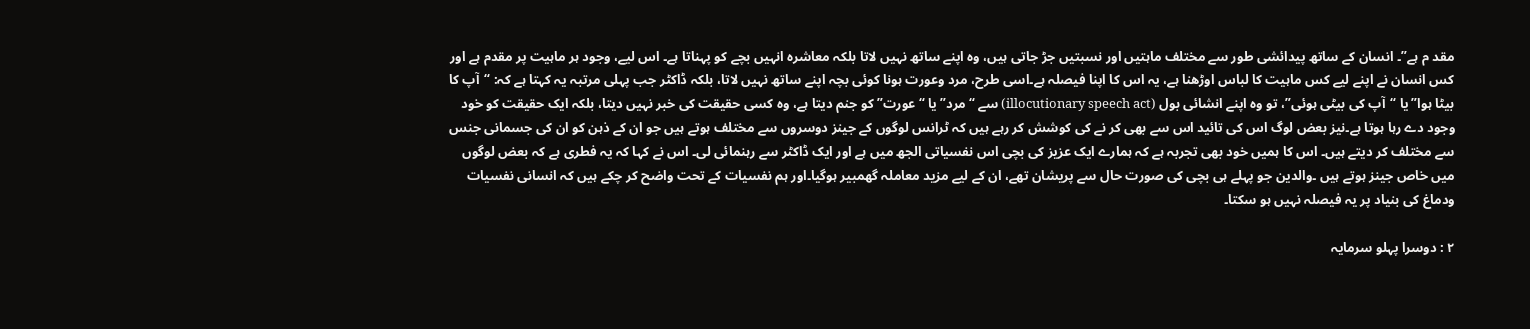مقد م ہے”۔ انسان کے ساتھ پیدائشی طور سے مختلف ماہتیں اور نسبتیں جڑ جاتی ہیں، وہ اپنے ساتھ نہیں لاتا بلکہ معاشرہ انہیں بچے کو پہناتا ہے۔ اس لیے، وجود ہر ماہیت پر مقدم ہے اور کس انسان نے اپنے لیے کس ماہیت کا لباس اوڑھنا ہے، یہ اس کا اپنا فیصلہ ہے۔اسی طرح، مرد وعورت ہونا کوئی بچہ اپنے ساتھ نہیں لاتا، بلکہ ڈاکٹر جب پہلی مرتبہ یہ کہتا ہے کہ: “آپ کا بیٹا ہوا”یا “آپ کی بیٹی ہوئی”، تو وہ اپنے انشائی بول (illocutionary speech act) سے “مرد” یا “عورت” کو جنم دیتا ہے، وہ کسی حقیقت کی خبر نہیں دیتا، بلکہ ایک حقیقت کو خود وجود دے رہا ہوتا ہے۔نیز بعض لوگ اس کی تائید اس سے بھی کر نے کی کوشش کر رہے ہیں کہ ٹرانس لوگوں کے جینز دوسروں سے مختلف ہوتے ہیں جو ان کے ذہن کو ان کی جسمانی جنس سے مختلف کر دیتے ہیں۔ اس کا ہمیں خود بھی تجربہ ہے کہ ہمارے ایک عزیز کی بچی اس نفسیاتی الجھ میں ہے اور ایک ڈاکٹر سے رہنمائی لی۔ اس نے کہا کہ یہ فطری ہے کہ بعض لوگوں میں خاص جینز ہوتے ہیں ۔والدین جو پہلے ہی بچی کی صورت حال سے پریشان تھے، ان کے لیے مزید معاملہ گھمبیر ہوگیا۔اور ہم نفسیات کے تحت واضح کر چکے ہیں کہ انسانی نفسیات ودماغ کی بنیاد پر یہ فیصلہ نہیں ہو سکتا۔

۲ : دوسرا پہلو سرمایہ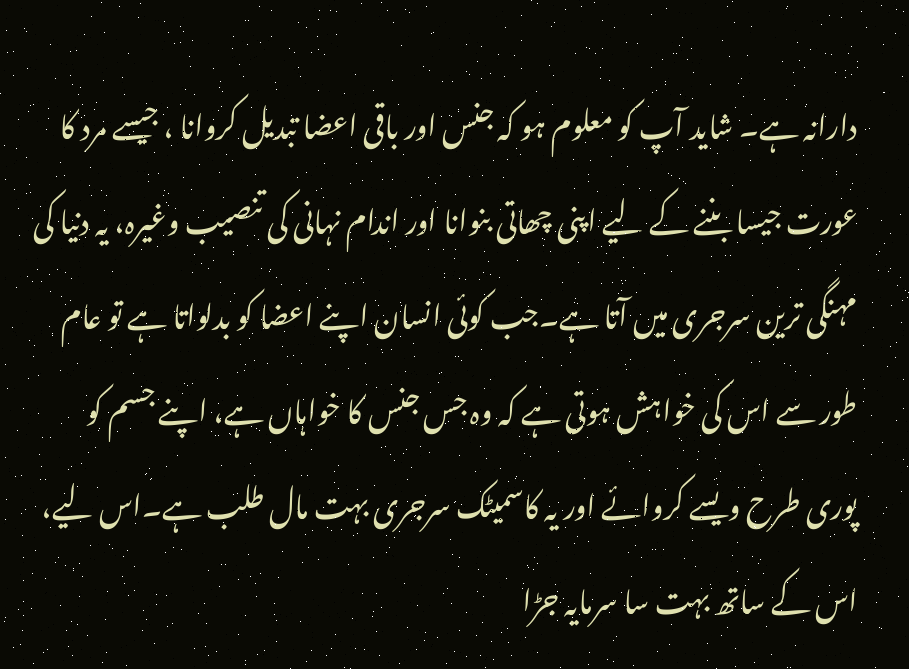دارانہ ہے۔ شاید آپ کو معلوم ہو کہ جنس اور باقی اعضا تبدیل کروانا ، جیسے مرد کا عورت جیسا بننے کے لیے اپنی چھاتی بنوانا اور اندام نہانی کی تنصیب وغیرہ، یہ دنیا کی مہنگی ترین سرجری میں آتا ہے۔جب کوئی انسان اپنے اعضا کو بدلواتا ہے تو عام طور سے اس کی خواہش ہوتی ہے کہ وہ جس جنس کا خواہاں ہے، اپنے جسم کو پوری طرح ویسے کروائے اور یہ کاسمیٹک سرجری بہت مال طلب ہے۔اس لیے، اس کے ساتھ بہت سا سرمایہ جڑا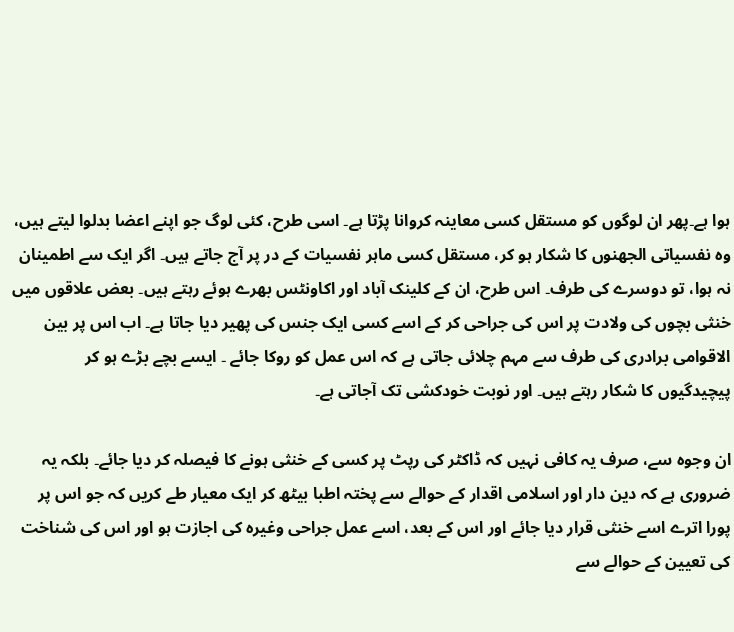ہوا ہے۔پھر ان لوگوں کو مستقل کسی معاینہ کروانا پڑتا ہے۔ اسی طرح، کئی لوگ جو اپنے اعضا بدلوا لیتے ہیں، وہ نفسیاتی الجھنوں کا شکار ہو کر، مستقل کسی ماہر نفسیات کے در پر آج جاتے ہیں۔ اگر ایک سے اطمینان نہ ہوا، تو دوسرے کی طرف۔ اس طرح، ان کے کلینک آباد اور اکاونٹس بھرے ہوئے رہتے ہیں۔ بعض علاقوں میں خنثی بچوں کی ولادت پر اس کی جراحی کر کے اسے کسی ایک جنس کی پھیر دیا جاتا ہے۔ اب اس پر بین الاقوامی برادری کی طرف سے مہم چلائی جاتی ہے کہ اس عمل کو روکا جائے ۔ ایسے بچے بڑے ہو کر پیچیدگیوں کا شکار رہتے ہیں۔ اور نوبت خودکشی تک آجاتی ہے۔

ان وجوہ سے، صرف یہ کافی نہیں کہ ڈاکٹر کی رپٹ پر کسی کے خنثی ہونے کا فیصلہ کر دیا جائے۔ بلکہ یہ ضروری ہے کہ دین دار اور اسلامی اقدار کے حوالے سے پختہ اطبا بیٹھ کر ایک معیار طے کریں کہ جو اس پر پورا اترے اسے خنثی قرار دیا جائے اور اس کے بعد، اسے عمل جراحی وغیرہ کی اجازت ہو اور اس کی شناخت کی تعیین کے حوالے سے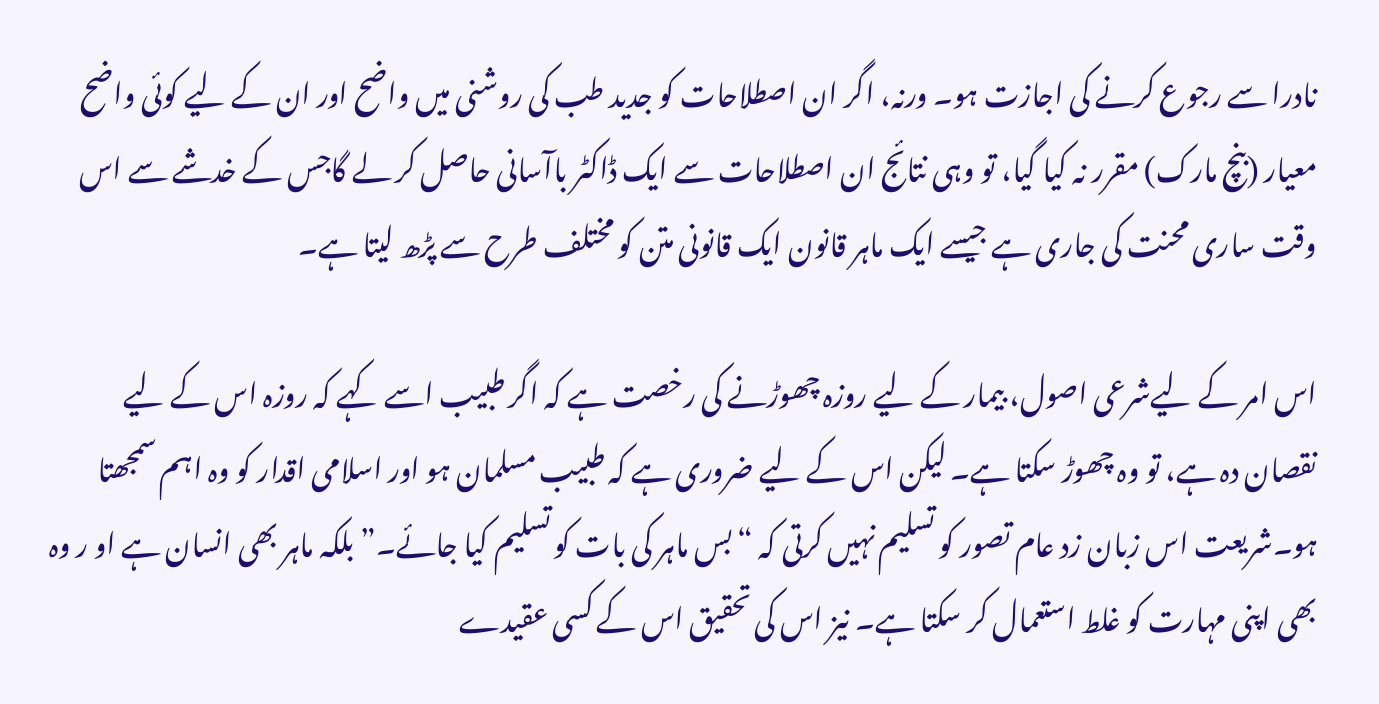نادرا سے رجوع کرنے کی اجازت ہو۔ ورنہ، اگر ان اصطلاحات کو جدید طب کی روشنی میں واضح اور ان کے لیے کوئی واضح معیار (بنچ مارک) مقرر نہ کیا گیا، تو وہی نتائج ان اصطلاحات سے ایک ڈاکٹر باآسانی حاصل کر لے گاجس کے خدشے سے اس وقت ساری محنت کی جاری ہے جیسے ایک ماہر قانون ایک قانونی متن کو مختلف طرح سے پڑھ لیتا ہے۔

اس امر کے لیےشرعی اصول، بیمار کے لیے روزہ چھوڑنے کی رخصت ہے کہ اگر طبیب اسے کہے کہ روزہ اس کے لیے نقصان دہ ہے، تو وہ چھوڑ سکتا ہے۔ لیکن اس کے لیے ضروری ہے کہ طبیب مسلمان ہو اور اسلامی اقدار کو وہ اہم سمجھتا ہو۔شریعت اس زبان زد عام تصور کو تسلیم نہیں کرتی کہ “بس ماہر کی بات کو تسلیم کیا جائے۔” بلکہ ماہر بھی انسان ہے او ر وہ بھی اپنی مہارت کو غلط استعمال کر سکتا ہے۔ نیز اس کی تحقیق اس کے کسی عقیدے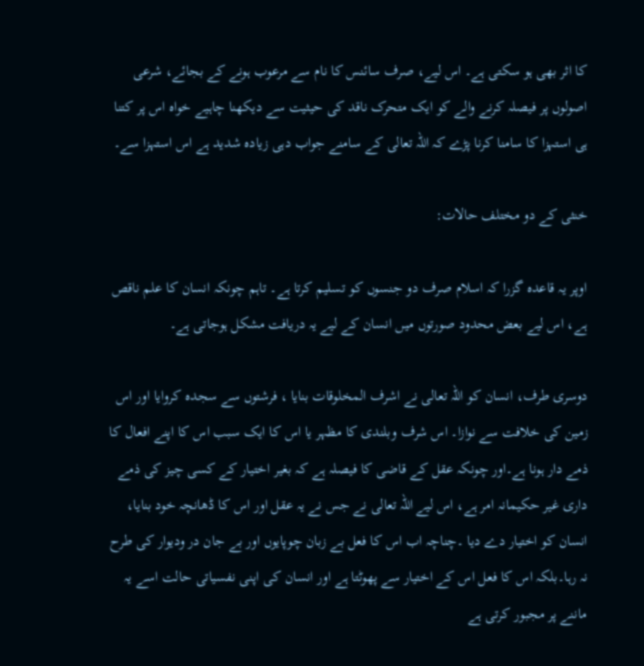کا اثر بھی ہو سکتی ہے۔ اس لیے، صرف سائنس کا نام سے مرعوب ہونے کے بجائے، شرعی اصولوں پر فیصلہ کرنے والے کو ایک متحرک ناقد کی حیثیت سے دیکھنا چاہیے خواہ اس پر کتنا ہی استہزا کا سامنا کرنا پڑے کہ اللہ تعالی کے سامنے جواب دہی زیادہ شدید ہے اس استہزا سے۔

خنثی کے دو مختلف حالات:

اوپر یہ قاعدہ گزرا کہ اسلام صرف دو جنسوں کو تسلیم کرتا ہے۔ تاہم چونکہ انسان کا علم ناقص ہے، اس لیے بعض محدود صورتوں میں انسان کے لیے یہ دریافت مشکل ہوجاتی ہے۔

دوسری طرف، انسان کو اللہ تعالی نے اشرف المخلوقات بنایا ، فرشتوں سے سجدہ کروایا اور اس زمین کی خلافت سے نوازا۔ اس شرف وبلندی کا مظہر یا اس کا ایک سبب اس کا اپنے افعال کا ذمے دار ہونا ہے۔اور چونکہ عقل کے قاضی کا فیصلہ ہے کہ بغیر اختیار کے کسی چیز کی ذمے داری غیر حکیمانہ امر ہے، اس لیے اللہ تعالی نے جس نے یہ عقل اور اس کا ڈھانچہ خود بنایا، انسان کو اختیار دے دیا ۔چناچہ اب اس کا فعل بے زبان چوپایوں اور بے جان در ودیوار کی طرح نہ رہا۔بلکہ اس کا فعل اس کے اختیار سے پھوٹتا ہے اور انسان کی اپنی نفسیاتی حالت اسے یہ ماننے پر مجبور کرتی ہے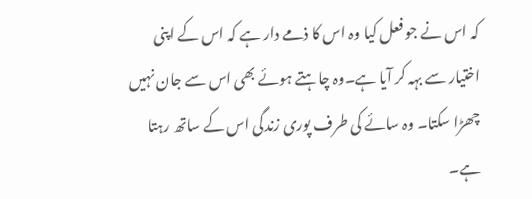کہ اس نے جو فعل کیا وہ اس کا ذمے دار ہے کہ اس کے اپنی اختیار سے بہہ کر آیا ہے۔وہ چاہتے ہوئے بھی اس سے جان نہیں چھڑا سکتا۔ وہ سائے کی طرف پوری زندگی اس کے ساتھ رہتا ہے۔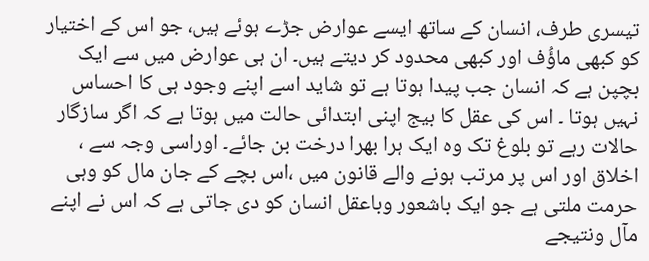تیسری طرف، انسان کے ساتھ ایسے عوارض جڑے ہوئے ہیں، جو اس کے اختیار کو کبھی ماؤُف اور کبھی محدود کر دیتے ہیں۔ ان ہی عوارض میں سے ایک بچپن ہے کہ انسان جب پیدا ہوتا ہے تو شاید اسے اپنے وجود ہی کا احساس نہیں ہوتا ۔ اس کی عقل کا بیج اپنی ابتدائی حالت میں ہوتا ہے کہ اگر سازگار حالات رہے تو بلوغ تک وہ ایک ہرا بھرا درخت بن جائے۔ اوراسی وجہ سے ، اخلاق اور اس پر مرتب ہونے والے قانون میں ،اس بچے کے جان مال کو وہی حرمت ملتی ہے جو ایک باشعور وباعقل انسان کو دی جاتی ہے کہ اس نے اپنے مآل ونتیجے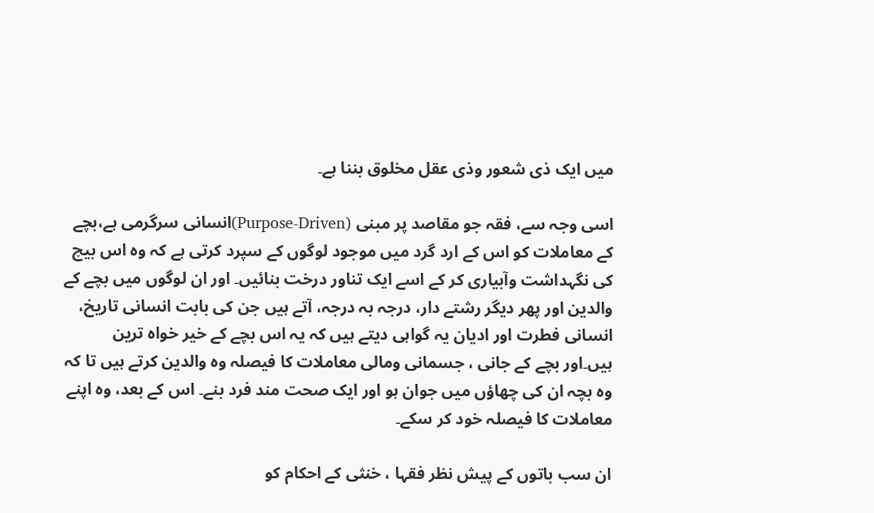میں ایک ذی شعور وذی عقل مخلوق بننا ہے۔

اسی وجہ سے، فقہ جو مقاصد پر مبنی (Purpose-Driven)انسانی سرگرمی ہے،بچے کے معاملات کو اس کے ارد گرد میں موجود لوگوں کے سپرد کرتی ہے کہ وہ اس بیچ کی نگہداشت وآبیاری کر کے اسے ایک تناور درخت بنائیں۔ اور ان لوگوں میں بچے کے والدین اور پھر دیگر رشتے دار، درجہ بہ درجہ، آتے ہیں جن کی بابت انسانی تاریخ، انسانی فطرت اور ادیان یہ گواہی دیتے ہیں کہ یہ اس بچے کے خیر خواہ ترین ہیں۔اور بچے کے جانی ، جسمانی ومالی معاملات کا فیصلہ وہ والدین کرتے ہیں تا کہ وہ بچہ ان کی چھاؤں میں جوان ہو اور ایک صحت مند فرد بنے۔ اس کے بعد، وہ اپنے معاملات کا فیصلہ خود کر سکے۔

ان سب باتوں کے پیش نظر فقہا ، خنثی کے احکام کو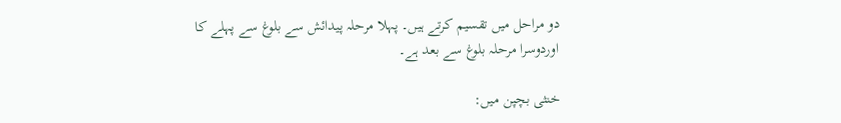دو مراحل میں تقسیم کرتے ہیں۔ پہلا مرحلہ پیدائش سے بلوغ سے پہلے کا اوردوسرا مرحلہ بلوغ سے بعد ہے۔

خنثی بچپن میں: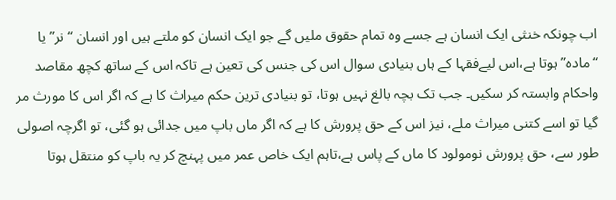اب چونکہ خنثی ایک انسان ہے جسے وہ تمام حقوق ملیں گے جو ایک انسان کو ملتے ہیں اور انسان “نر” یا “مادہ” ہوتا ہے،اس لیےفقہا کے ہاں بنیادی سوال اس کی جنس کی تعین ہے تاکہ اس کے ساتھ کچھ مقاصد واحکام وابستہ کر سکیں۔ جب تک بچہ بالغ نہیں ہوتا، تو بنیادی ترین حکم میراث کا ہے کہ اگر اس کا مورث مر گیا تو اسے کتنی میراث ملے، نیز اس کے حق پرورش کا ہے کہ اگر ماں باپ میں جدائی ہو گئی، تو اگرچہ اصولی طور سے، حق پرورش نومولود کا ماں کے پاس ہے،تاہم ایک خاص عمر میں پہنچ کر یہ باپ کو منتقل ہوتا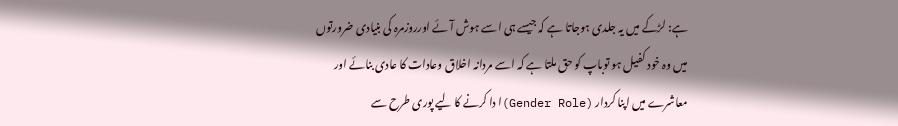ہے: لڑکے میں یہ جلدی ہوجاتا ہے کہ جیسے ہی اسے ہوش آئے اورروزمرہ کی بنیادی ضرورتوں میں وہ خود کفیل ہو توباپ کو حق ملتا ہے کہ اسے مردانہ اخلاق وعادات کا عادی بنائے اور معاشرے میں اپنا کردار (Gender Role)ا دا کرنے کا لیے پوری طرح سے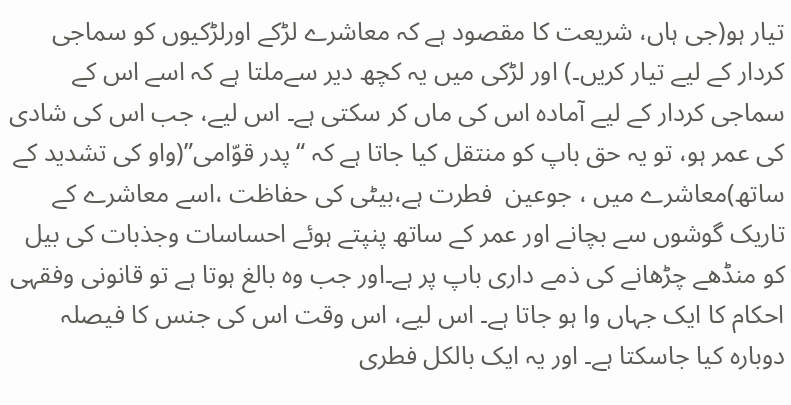تیار ہو(جی ہاں، شریعت کا مقصود ہے کہ معاشرے لڑکے اورلڑکیوں کو سماجی کردار کے لیے تیار کریں۔) اور لڑکی میں یہ کچھ دیر سےملتا ہے کہ اسے اس کے سماجی کردار کے لیے آمادہ اس کی ماں کر سکتی ہے۔ اس لیے، جب اس کی شادی کی عمر ہو، تو یہ حق باپ کو منتقل کیا جاتا ہے کہ “پدر قوّامی”(واو کی تشدید کے ساتھ)معاشرے میں ، جوعین  فطرت ہے،بیٹی کی حفاظت ،اسے معاشرے کے تاریک گوشوں سے بچانے اور عمر کے ساتھ پنپتے ہوئے احساسات وجذبات کی بیل کو منڈھے چڑھانے کی ذمے داری باپ پر ہے۔اور جب وہ بالغ ہوتا ہے تو قانونی وفقہی احکام کا ایک جہاں وا ہو جاتا ہے۔ اس لیے، اس وقت اس کی جنس کا فیصلہ دوبارہ کیا جاسکتا ہے۔ اور یہ ایک بالکل فطری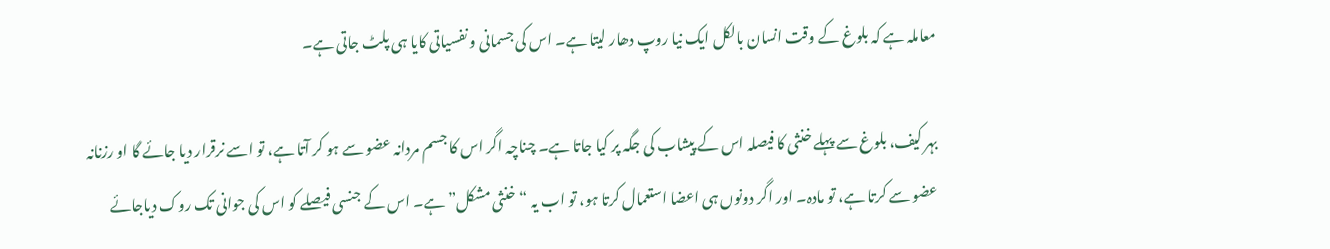معاملہ ہے کہ بلوغ کے وقت انسان بالکل ایک نیا روپ دھار لیتا ہے۔ اس کی جسمانی و نفسیاتی کایا ہی پلٹ جاتی ہے۔

بہر کیف، بلوغ سے پہلے خنثی کا فیصلہ اس کے پیشاب کی جگہ پر کیا جاتا ہے۔ چناچہ اگر اس کا جسم مردانہ عضو سے ہو کر آتا ہے، تو اسے نرقرار دیا جائے گا او رزنانہ عضو سے کرتا ہے، تو مادہ۔ اور اگر دونوں ہی اعضا استعمال کرتا ہو، تو اب یہ “خنثی مشکل” ہے۔ اس کے جنسی فیصلے کو اس کی جوانی تک روک دیاجائے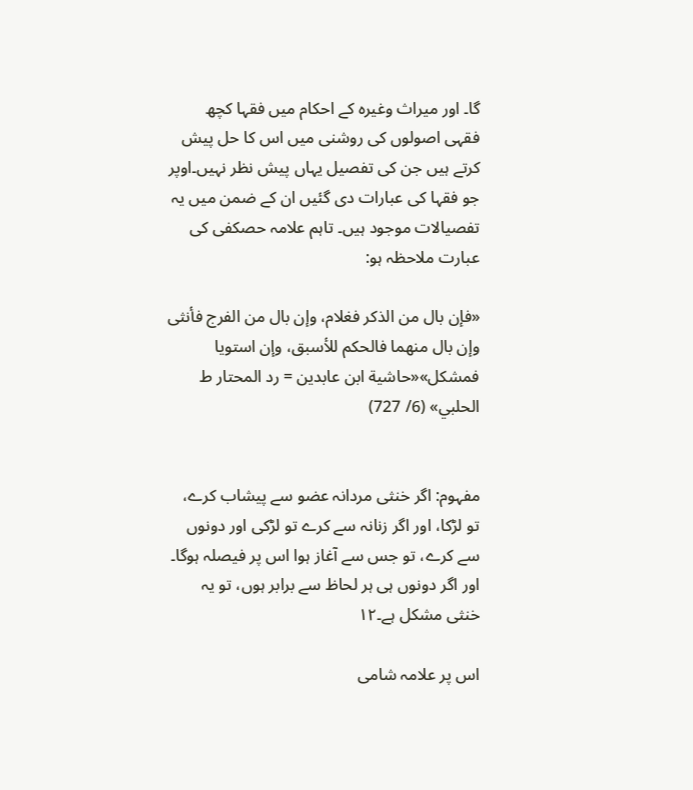گا۔ اور میراث وغیرہ کے احکام میں فقہا کچھ فقہی اصولوں کی روشنی میں اس کا حل پیش کرتے ہیں جن کی تفصیل یہاں پیش نظر نہیں۔اوپر جو فقہا کی عبارات دی گئیں ان کے ضمن میں یہ تفصیالات موجود ہیں۔ تاہم علامہ حصکفی کی عبارت ملاحظہ ہو:

«فإن بال من الذكر فغلام، وإن بال من الفرج فأنثى وإن بال منهما فالحكم للأسبق، وإن استويا فمشكل»«حاشية ابن عابدين = رد المحتار ط الحلبي» (6/ 727)


مفہوم: اگر خنثی مردانہ عضو سے پیشاب کرے، تو لڑکا، اور اگر زنانہ سے کرے تو لڑکی اور دونوں سے کرے، تو جس سے آغاز ہوا اس پر فیصلہ ہوگا۔ اور اگر دونوں ہی ہر لحاظ سے برابر ہوں، تو یہ خنثی مشکل ہے۔۱۲

اس پر علامہ شامی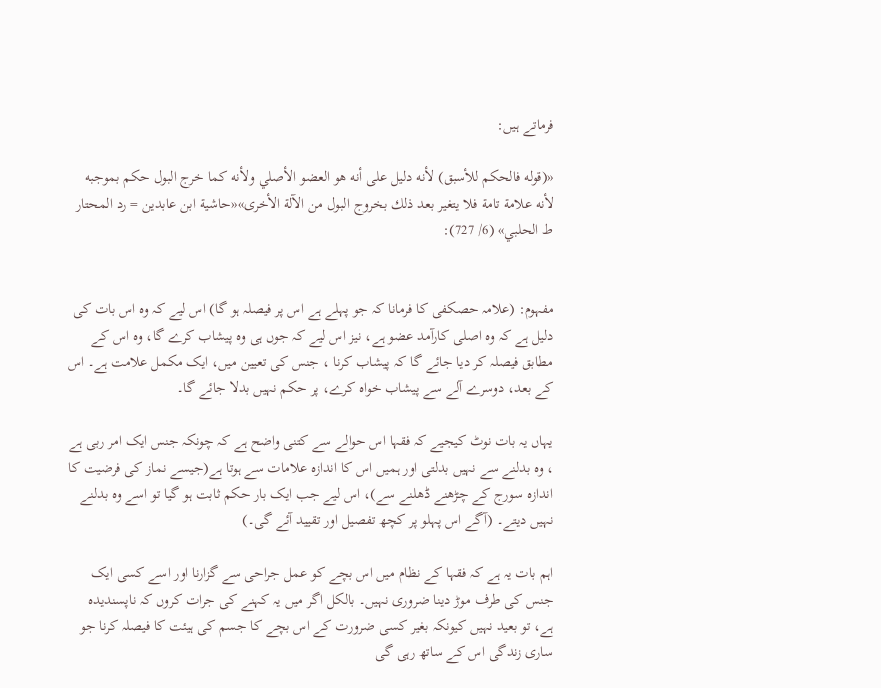فرماتے ہیں:

«(قوله فالحكم للأسبق) لأنه دليل على أنه هو العضو الأصلي ولأنه كما خرج البول حكم بموجبه لأنه علامة تامة فلا يتغير بعد ذلك بخروج البول من الآلة الأخرى»«حاشية ابن عابدين = رد المحتار ط الحلبي» (6/ 727):


مفہوم: (علامہ حصکفی کا فرمانا کہ جو پہلے ہے اس پر فیصلہ ہو گا) اس لیے کہ وہ اس بات کی دلیل ہے کہ وہ اصلی کارآمد عضو ہے، نیز اس لیے کہ جوں ہی وہ پیشاب کرے گا، وہ اس کے مطابق فیصلہ کر دیا جائے گا کہ پیشاب کرنا ، جنس کی تعیین میں، ایک مکمل علامت ہے۔ اس کے بعد، دوسرے آلے سے پیشاب خواہ کرے، پر حکم نہیں بدلا جائے گا۔

یہاں یہ بات نوٹ کیجیے کہ فقہا اس حوالے سے کتنی واضح ہے کہ چونکہ جنس ایک امر ربی ہے ، وہ بدلنے سے نہیں بدلتی اور ہمیں اس کا اندازہ علامات سے ہوتا ہے(جیسے نماز کی فرضیت کا اندازہ سورج کے چڑھنے ڈھلنے سے)، اس لیے جب ایک بار حکم ثابت ہو گیا تو اسے وہ بدلنے نہیں دیتے۔ (آگے اس پہلو پر کچھ تفصیل اور تقیید آئے گی۔)

اہم بات یہ ہے کہ فقہا کے نظام میں اس بچے کو عمل جراحی سے گزارنا اور اسے کسی ایک جنس کی طرف موڑ دینا ضروری نہیں۔ بالکل اگر میں یہ کہنے کی جرات کروں کہ ناپسندیدہ ہے، تو بعید نہیں کیونکہ بغیر کسی ضرورت کے اس بچے کا جسم کی ہیئت کا فیصلہ کرنا جو ساری زندگی اس کے ساتھ رہی گی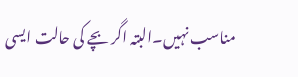مناسب نہیں۔البتہ اگر بچے کی حالت ایسی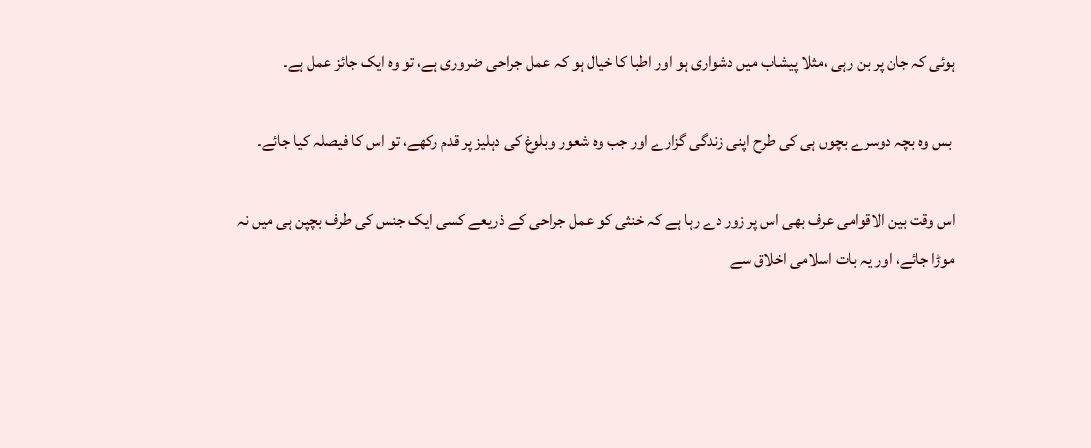ہوئی کہ جان پر بن رہی ،مثلا پیشاب میں دشواری ہو اور اطبا کا خیال ہو کہ عمل جراحی ضروری ہے، تو وہ ایک جائز عمل ہے۔

 بس وہ بچہ دوسرے بچوں ہی کی طرح اپنی زندگی گزارے اور جب وہ شعور وبلوغ کی دہلیز پر قدم رکھے، تو اس کا فیصلہ کیا جائے۔

اس وقت بین الاقوامی عرف بھی اس پر زور دے رہا ہے کہ خنثی کو عمل جراحی کے ذریعے کسی ایک جنس کی طرف بچپن ہی میں نہ موڑا جائے، اور یہ بات اسلامی اخلاق سے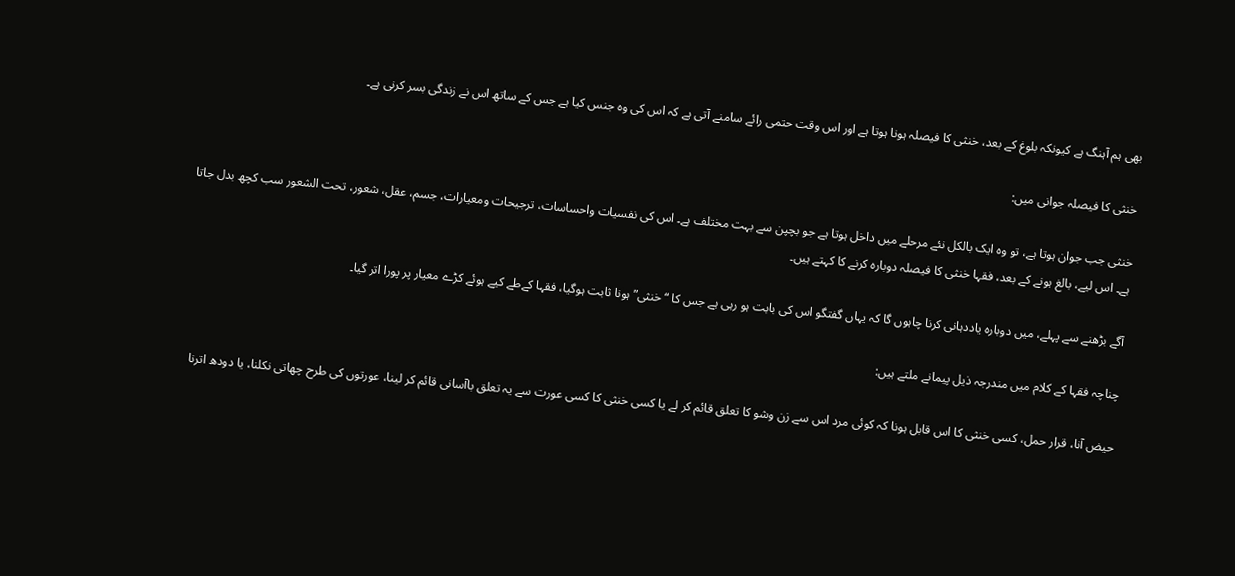بھی ہم آہنگ ہے کیونکہ بلوغ کے بعد، خنثی کا فیصلہ ہونا ہوتا ہے اور اس وقت حتمی رائے سامنے آتی ہے کہ اس کی وہ جنس کیا ہے جس کے ساتھ اس نے زندگی بسر کرنی ہے۔

خنثی کا فیصلہ جوانی میں:

خنثی جب جوان ہوتا ہے، تو وہ ایک بالکل نئے مرحلے میں داخل ہوتا ہے جو بچپن سے بہت مختلف ہے۔ اس کی نفسیات واحساسات، ترجیحات ومعیارات، جسم، عقل، شعور، تحت الشعور سب کچھ بدل جاتا ہے۔ اس لیے، بالغ ہونے کے بعد، فقہا خنثی کا فیصلہ دوبارہ کرنے کا کہتے ہیں۔

آگے بڑھنے سے پہلے، میں دوبارہ یاددہانی کرنا چاہوں گا کہ یہاں گفتگو اس کی بابت ہو رہی ہے جس کا “خنثی” ہونا ثابت ہوگیا، فقہا کےطے کیے ہوئے کڑے معیار پر پورا اتر گیا۔

چناچہ فقہا کے کلام میں مندرجہ ذیل پیمانے ملتے ہیں:

حیض آنا، قرار حمل، کسی خنثی کا اس قابل ہونا کہ کوئی مرد اس سے زن وشو کا تعلق قائم کر لے یا کسی خنثی کا کسی عورت سے یہ تعلق باآسانی قائم کر لینا، عورتوں کی طرح چھاتی نکلنا، یا دودھ اترنا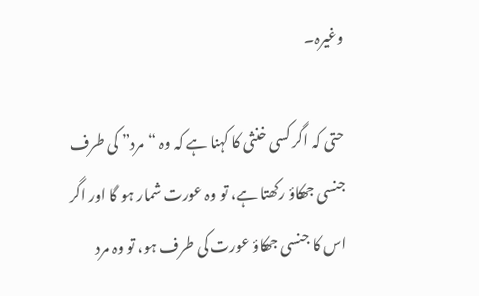وغیرہ۔

حتی کہ اگر کسی خنثی کا کہنا ہے کہ وہ “مرد” کی طرف جنسی جھکاؤ رکھتا ہے، تو وہ عورت شمار ہو گا اور اگر اس کا جنسی جھکاؤ عورت کی طرف ہو، تو وہ مرد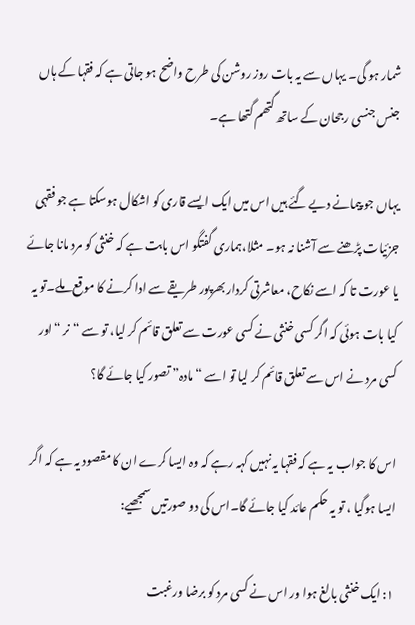شمار ہو گی۔ یہاں سے یہ بات روز روشن کی طرح واضح ہو جاتی ہے کہ فقہا کے ہاں جنس جنسی رجحان کے ساتھ گتھم گتھا ہے۔

یہاں جو پیمانے دیے گئے ہیں اس میں ایک ایسے قاری کو اشکال ہوسکتا ہے جو فقہی جزئیات پڑھنے سے آشنا نہ ہو۔ مثلا،ہماری گفتگو اس بابت ہے کہ خنثی کو مرد مانا جائے یا عورت تا کہ اسے نکاح، معاشرتی کردار بھرپور طریقے سے ادا کرنے کا موقع ملے۔تو یہ کیا بات ہوئی کہ اگر کسی خنثی نے کسی عورت سے تعلق قائم کر لیا، تو سے “نر “اور کسی مرد نے اس سے تعلق قائم کر لیا تو اسے “مادہ” تصور کیا جائے گا؟

اس کا جواب یہ ہے کہ فقہا یہ نہیں کہہ رہے کہ وہ ایسا کرے ان کا مقصود یہ ہے کہ اگر ایسا ہوگیا ، تو یہ حکم عائد کیا جائے گا۔اس کی دو صورتیں سمجھیے:

۱: ایک خنثی بالغ ہوا ور اس نے کسی مرد کو برضا ورغبت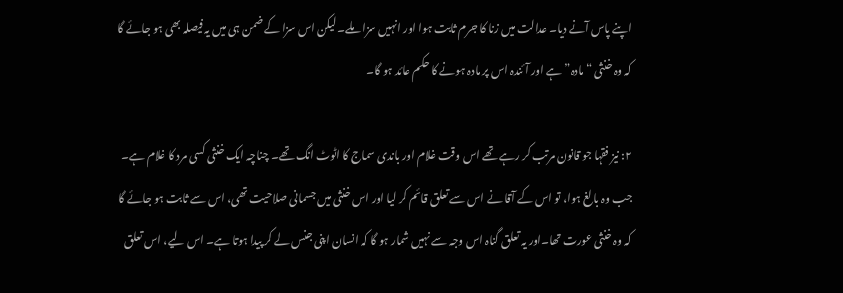اپنے پاس آنے دیا۔ عدالت میں زنا کا جرم ثابت ہوا اور انہیں سزا ملے۔ لیکن اس سزا کے ضمن ہی میں یہ فیصلہ بھی ہو جائے گا کہ وہ خنثی “مادہ” ہے اور آئندہ اس پر مادہ ہونے کا حکم عائد ہو گا۔

۲: نیز فقہا جو قانون مرتب کر رہے تھے اس وقت غلام اور باندی سماج کا اٹوٹ انگ تھے۔ چناچہ ایک خنثی کسی مرد کا غلام ہے۔ جب وہ بالغ ہوا، تو اس کے آقا نے اس سے تعلق قائم کر لیا اور اس خنثی میں جسمانی صلاحیت تھی، اس سے ثابت ہو جائے گا کہ وہ خنثی عورت تھا۔اور یہ تعلق گناہ اس وجہ سے نہیں شمار ہو گا کہ انسان اپنی جنس لے کر پیدا ہوتا ہے۔ اس لیے، اس تعلق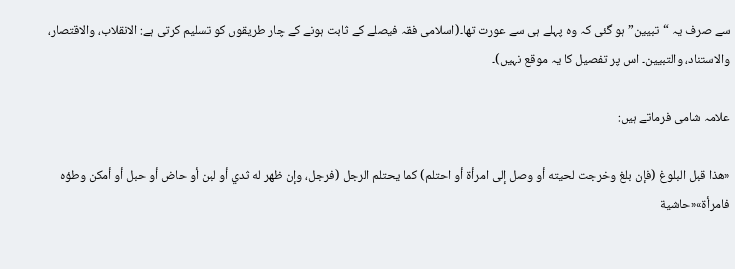سے صرف یہ “تبیین” ہو گئی کہ وہ پہلے ہی سے عورت تھا۔(اسلامی فقہ فیصلے کے ثابت ہونے کے چار طریقوں کو تسلیم کرتی ہے: الانقلاب، والاقتصار، والاستناد، والتبيين۔ اس پر تفصیل کا یہ موقع نہیں)۔

علامہ شامی فرماتے ہیں:

«هذا قبل البلوغ (فإن بلغ وخرجت لحيته أو وصل إلى امرأة أو احتلم) كما يحتلم الرجل (فرجل، وإن ظهر له ثدي أو لبن أو حاض أو حبل أو أمكن وطؤه فامرأة»«حاشية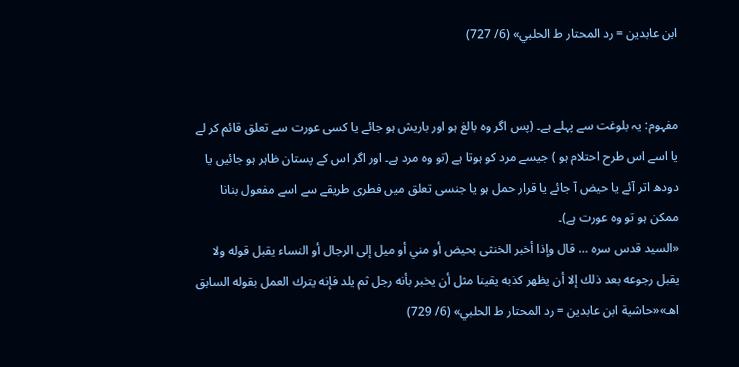ابن عابدين = رد المحتار ط الحلبي» (6/ 727)


مفہوم: یہ بلوغت سے پہلے ہے۔ (پس اگر وہ بالغ ہو اور باریش ہو جائے یا کسی عورت سے تعلق قائم کر لے یا اسے اس طرح احتلام ہو ) جیسے مرد کو ہوتا ہے (تو وہ مرد ہے۔ اور اگر اس کے پستان ظاہر ہو جائیں یا دودھ اتر آئے یا حیض آ جائے یا قرار حمل ہو یا جنسی تعلق میں فطری طریقے سے اسے مفعول بنانا ممکن ہو تو وہ عورت ہے)۔
«السيد قدس سره … قال وإذا أخبر الخنثى بحيض أو مني أو ميل إلى الرجال أو النساء يقبل قوله ولا يقبل رجوعه بعد ذلك إلا أن يظهر كذبه يقينا مثل أن يخبر بأنه رجل ثم يلد فإنه يترك العمل بقوله السابق اهـ»«حاشية ابن عابدين = رد المحتار ط الحلبي» (6/ 729)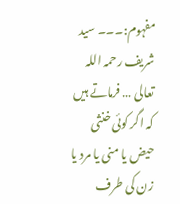مفہوم:۔۔۔ سید شریف رحمہ اللہ تعالی … فرماتے ہیں کہ اگر کوئی خنثی حیض یا منی یا مرد یا زن کی طرف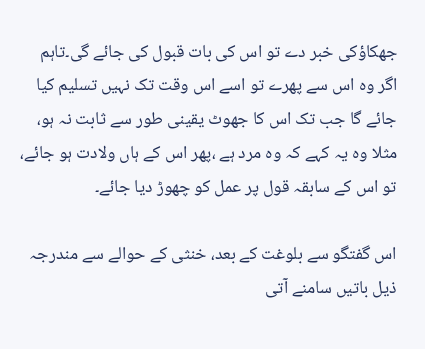جھکاؤکی خبر دے تو اس کی بات قبول کی جائے گی۔تاہم اگر وہ اس سے پھرے تو اسے اس وقت تک نہیں تسلیم کیا جائے گا جب تک اس کا جھوٹ یقینی طور سے ثابت نہ ہو، مثلا وہ یہ کہے کہ وہ مرد ہے ،پھر اس کے ہاں ولادت ہو جائے، تو اس کے سابقہ قول پر عمل کو چھوڑ دیا جائے۔

اس گفتگو سے بلوغت کے بعد، خنثی کے حوالے سے مندرجہ ذیل باتیں سامنے آتی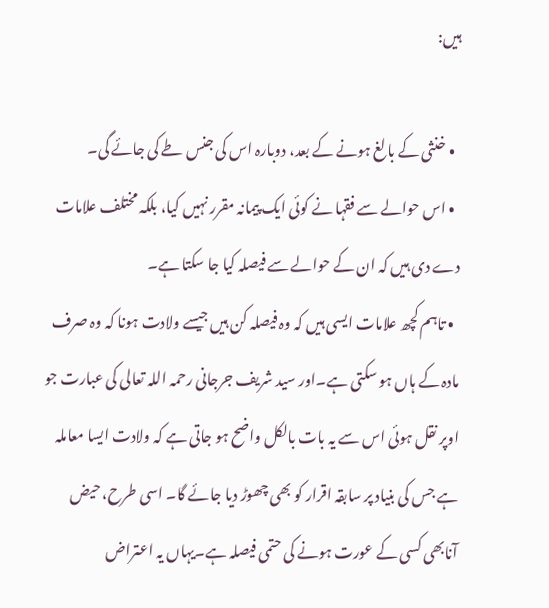ہیں:

  • خنثی کے بالغ ہونے کے بعد، دوبارہ اس کی جنس طے کی جائے گی۔
  • اس حوالے سے فقہا نے کوئی ایک پیمانہ مقرر نہیں کیا، بلکہ مختلف علامات دے دی ہیں کہ ان کے حوالے سے فیصلہ کیا جا سکتا ہے۔
  • تاہم کچھ علامات ایسی ہیں کہ وہ فیصلہ کن ہیں جیسے ولادت ہونا کہ وہ صرف مادہ کے ہاں ہو سکتی ہے۔اور سید شریف جرجانی رحمہ اللہ تعالی کی عبارت جو اوپر نقل ہوئی اس سے یہ بات بالکل واضح ہو جاتی ہے کہ ولادت ایسا معاملہ ہے جس کی بنیاد پر سابقہ اقرار کو بھی چھوڑ دیا جائے گا۔ اسی طرح، حیض آنابھی کسی کے عورت ہونے کی حتمی فیصلہ ہے۔یہاں یہ اعتراض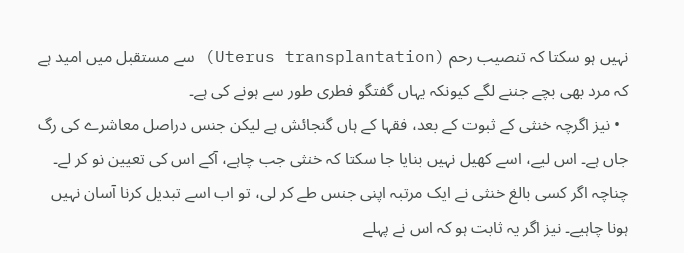نہیں ہو سکتا کہ تنصیب رحم (Uterus transplantation) سے مستقبل میں امید ہے کہ مرد بھی بچے جننے لگے کیونکہ یہاں گفتگو فطری طور سے ہونے کی ہے۔
  • نیز اگرچہ خنثی کے ثبوت کے بعد، فقہا کے ہاں گنجائش ہے لیکن جنس دراصل معاشرے کی رگ جاں ہے۔ اس لیے، اسے کھیل نہیں بنایا جا سکتا کہ خنثی جب چاہے، آکے اس کی تعیین نو کر لے۔ چناچہ اگر کسی بالغ خنثی نے ایک مرتبہ اپنی جنس طے کر لی، تو اب اسے تبدیل کرنا آسان نہیں ہونا چاہیے۔ نیز اگر یہ ثابت ہو کہ اس نے پہلے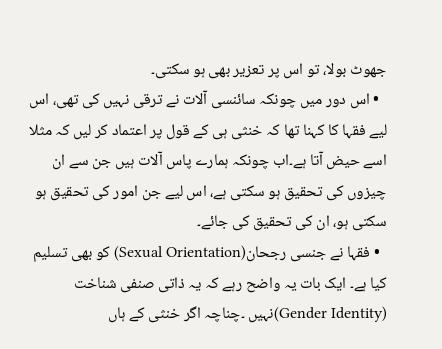جھوٹ بولا، تو اس پر تعزیر بھی ہو سکتی۔
  • اس دور میں چونکہ سائنسی آلات نے ترقی نہیں کی تھی، اس لیے فقہا کا کہنا تھا کہ خنثی ہی کے قول پر اعتماد کر لیں کہ مثلا اسے حیض آتا ہے۔اب چونکہ ہمارے پاس آلات ہیں جن سے ان چیزوں کی تحقیق ہو سکتی ہے، اس لیے جن امور کی تحقیق ہو سکتی ہو، ان کی تحقیق کی جائے۔
  • فقہا نے جنسی رجحان(Sexual Orientation) کو بھی تسلیم کیا ہے۔ ایک بات یہ واضح رہے کہ یہ ذاتی صنفی شناخت (Gender Identity)نہیں ۔چناچہ اگر خنثی کے ہاں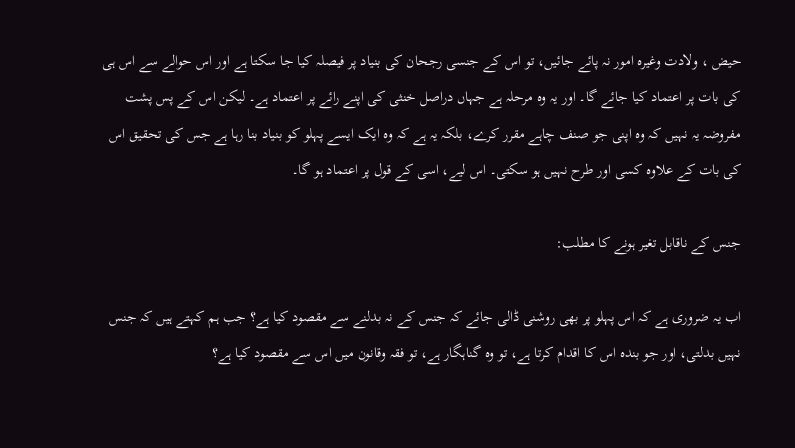حیض ، ولادت وغیرہ امور نہ پائے جائیں، تو اس کے جنسی رجحان کی بنیاد پر فیصلہ کیا جا سکتا ہے اور اس حوالے سے اس ہی کی بات پر اعتماد کیا جائے گا۔ اور یہ وہ مرحلہ ہے جہاں دراصل خنثی کی اپنے رائے پر اعتماد ہے۔ لیکن اس کے پس پشت مفروضہ یہ نہیں کہ وہ اپنی جو صنف چاہے مقرر کرے، بلکہ یہ ہے کہ وہ ایک ایسے پہلو کو بنیاد بنا رہا ہے جس کی تحقیق اس کی بات کے علاوہ کسی اور طرح نہیں ہو سکتی۔ اس لیے، اسی کے قول پر اعتماد ہو گا۔

جنس کے ناقابل تغیر ہونے کا مطلب:

اب یہ ضروری ہے کہ اس پہلو پر بھی روشنی ڈالی جائے کہ جنس کے نہ بدلنے سے مقصود کیا ہے؟ جب ہم کہتے ہیں کہ جنس نہیں بدلتی، اور جو بندہ اس کا اقدام کرتا ہے، تو وہ گناہگار ہے، تو فقہ وقانون میں اس سے مقصود کیا ہے؟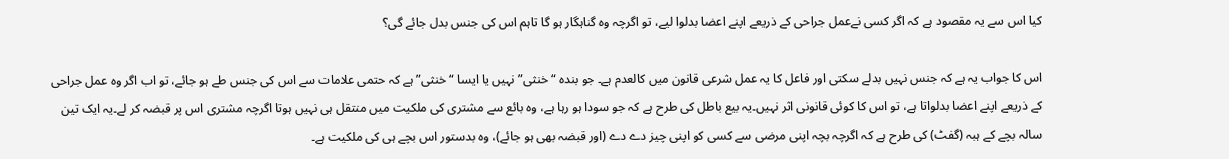کیا اس سے یہ مقصود ہے کہ اگر کسی نےعمل جراحی کے ذریعے اپنے اعضا بدلوا لیے، تو اگرچہ وہ گناہگار ہو گا تاہم اس کی جنس بدل جائے گی؟

اس کا جواب یہ ہے کہ جنس نہیں بدلے سکتی اور فاعل کا یہ عمل شرعی قانون میں کالعدم ہے۔ جو بندہ “خنثی” نہیں یا ایسا “خنثی” ہے کہ حتمی علامات سے اس کی جنس طے ہو جائے، تو اب اگر وہ عمل جراحی کے ذریعے اپنے اعضا بدلواتا ہے، تو اس کا کوئی قانونی اثر نہیں۔یہ بیع باطل کی طرح ہے کہ جو سودا ہو رہا ہے، وہ بائع سے مشتری کی ملکیت میں منتقل ہی نہیں ہوتا اگرچہ مشتری اس پر قبضہ کر لے۔یہ ایک تین سالہ بچے کے ہبہ (گفٹ) کی طرح ہے کہ اگرچہ بچہ اپنی مرضی سے کسی کو اپنی چیز دے دے (اور قبضہ بھی ہو جائے)، وہ بدستور اس بچے ہی کی ملکیت ہے۔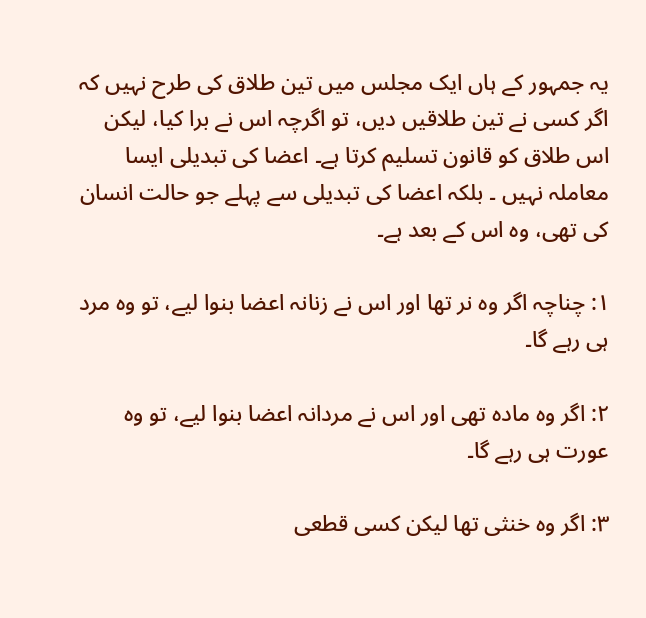یہ جمہور کے ہاں ایک مجلس میں تین طلاق کی طرح نہیں کہ اگر کسی نے تین طلاقیں دیں، تو اگرچہ اس نے برا کیا، لیکن اس طلاق کو قانون تسلیم کرتا ہے۔ اعضا کی تبدیلی ایسا معاملہ نہیں ۔ بلکہ اعضا کی تبدیلی سے پہلے جو حالت انسان کی تھی، وہ اس کے بعد ہے۔

۱: چناچہ اگر وہ نر تھا اور اس نے زنانہ اعضا بنوا لیے، تو وہ مرد ہی رہے گا۔

۲: اگر وہ مادہ تھی اور اس نے مردانہ اعضا بنوا لیے، تو وہ عورت ہی رہے گا۔

۳: اگر وہ خنثی تھا لیکن کسی قطعی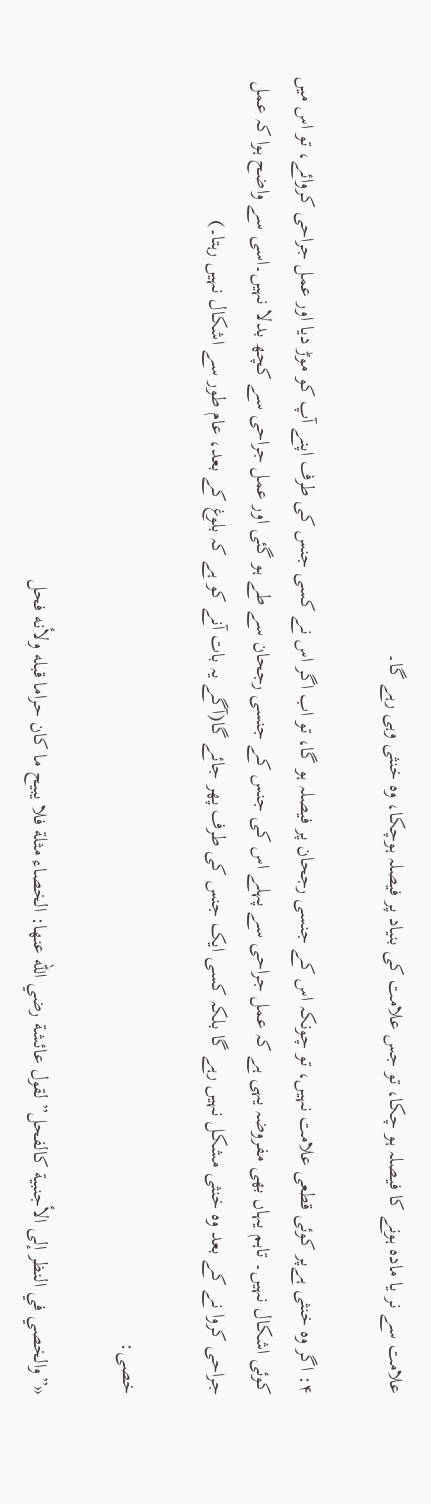علامت سے نر یا مادہ ہونے کا فیصلہ ہو چکا، تو جس علامت کی بنیاد پر فیصلہ ہوچکا، وہ خنثی وہی رہے گا۔

۴: اگر وہ خنثی ہےپر کوئی قطعی علامت نہیں، تو چونکہ اس کے جنسی رجحان پر فیصلہ ہو گا، تو اب اگر اس نے کسی جنس کی طرف اپنے آپ کو موڑ دیا اور عمل جراحی کروائے، تو اس میں کوئی اشکال نہیں۔ تاہم یہاں بھی مفروضہ یہی ہے کہ عمل جراحی سے پہلے اس کی جنس کے جنسی رجحان سے طے ہو گئی اور عمل جراحی سے کچھ بدلا نہیں۔اسی سے واضح ہوا کہ عمل جراحی کروا نے کے بعد وہ خنثی مشکل نہیں رہے گا بلکہ کسی ایک جنس کی طرف پھر جائے گا(آگے یہ بات آنے کو ہے کہ بلوغ کے بعد، عام طور سے اشکال نہیں رہتا۔)

خصی:

«”والخصي في النظر إلى الأجنبية كالفحل” لقول عائشة رضي الله عنها: الخصاء مثلة فلا يبيح ما كان حراما قبله ولأنه فحل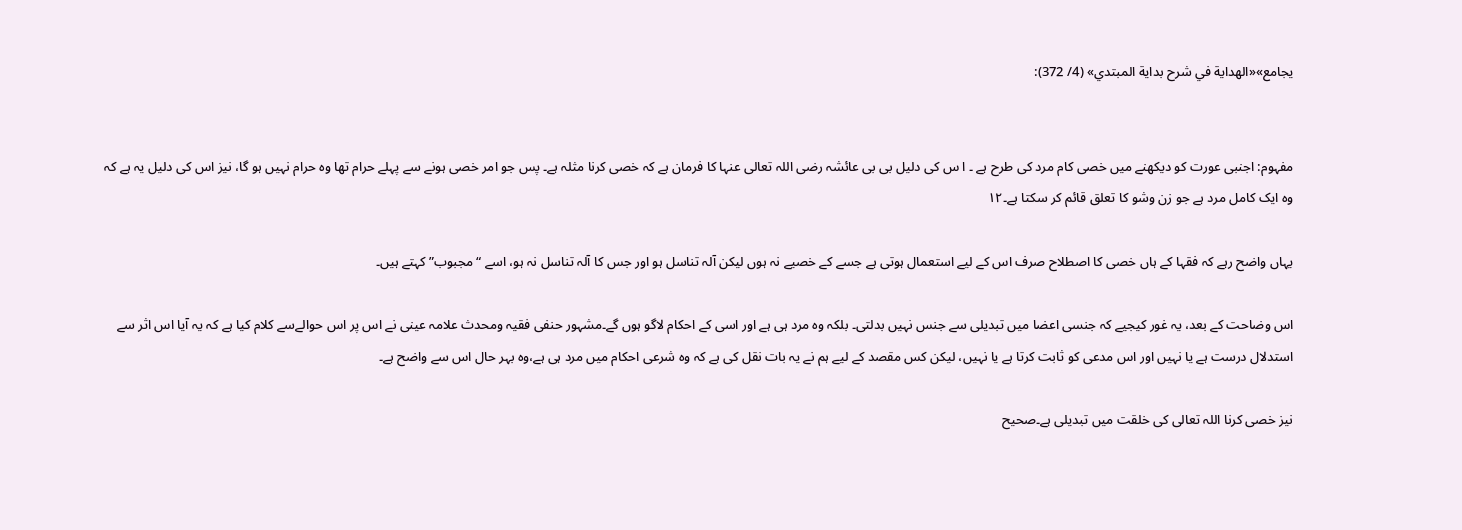يجامع»«الهداية في شرح بداية المبتدي» (4/ 372):


مفہوم: اجنبی عورت کو دیکھنے میں خصی کام مرد کی طرح ہے ۔ ا س کی دلیل بی بی عائشہ رضی اللہ تعالی عنہا کا فرمان ہے کہ خصی کرنا مثلہ ہے۔ پس جو امر خصی ہونے سے پہلے حرام تھا وہ حرام نہیں ہو گا، نیز اس کی دلیل یہ ہے کہ وہ ایک کامل مرد ہے جو زن وشو کا تعلق قائم کر سکتا ہے۔۱۲

یہاں واضح رہے کہ فقہا کے ہاں خصی کا اصطلاح صرف اس کے لیے استعمال ہوتی ہے جسے کے خصیے نہ ہوں لیکن آلہ تناسل ہو اور جس کا آلہ تناسل نہ ہو، اسے “مجبوب” کہتے ہیں۔

اس وضاحت کے بعد، یہ غور کیجیے کہ جنسی اعضا میں تبدیلی سے جنس نہیں بدلتی۔ بلکہ وہ مرد ہی ہے اور اسی کے احکام لاگو ہوں گے۔مشہور حنفی فقیہ ومحدث علامہ عینی نے اس پر اس حوالےسے کلام کیا ہے کہ یہ آیا اس اثر سے استدلال درست ہے یا نہیں اور اس مدعی کو ثابت کرتا ہے یا نہیں، لیکن کس مقصد کے لیے ہم نے یہ بات نقل کی ہے کہ وہ شرعی احکام میں مرد ہی ہے،وہ بہر حال اس سے واضح ہے۔

نیز خصی کرنا اللہ تعالی کی خلقت میں تبدیلی ہے۔صحیح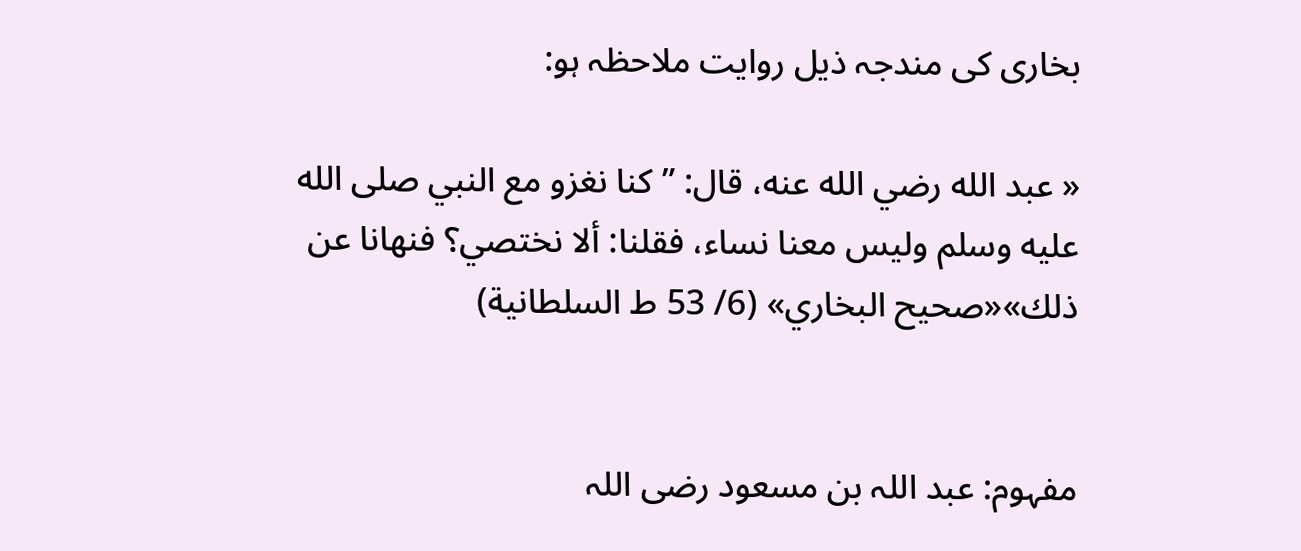بخاری کی مندجہ ذیل روایت ملاحظہ ہو:

« عبد الله رضي الله عنه، قال: ” كنا نغزو مع النبي صلى الله عليه وسلم وليس معنا نساء، فقلنا: ألا ‌نختصي؟ فنهانا عن ذلك»«صحيح البخاري» (6/ 53 ط السلطانية)


مفہوم: عبد اللہ بن مسعود رضی اللہ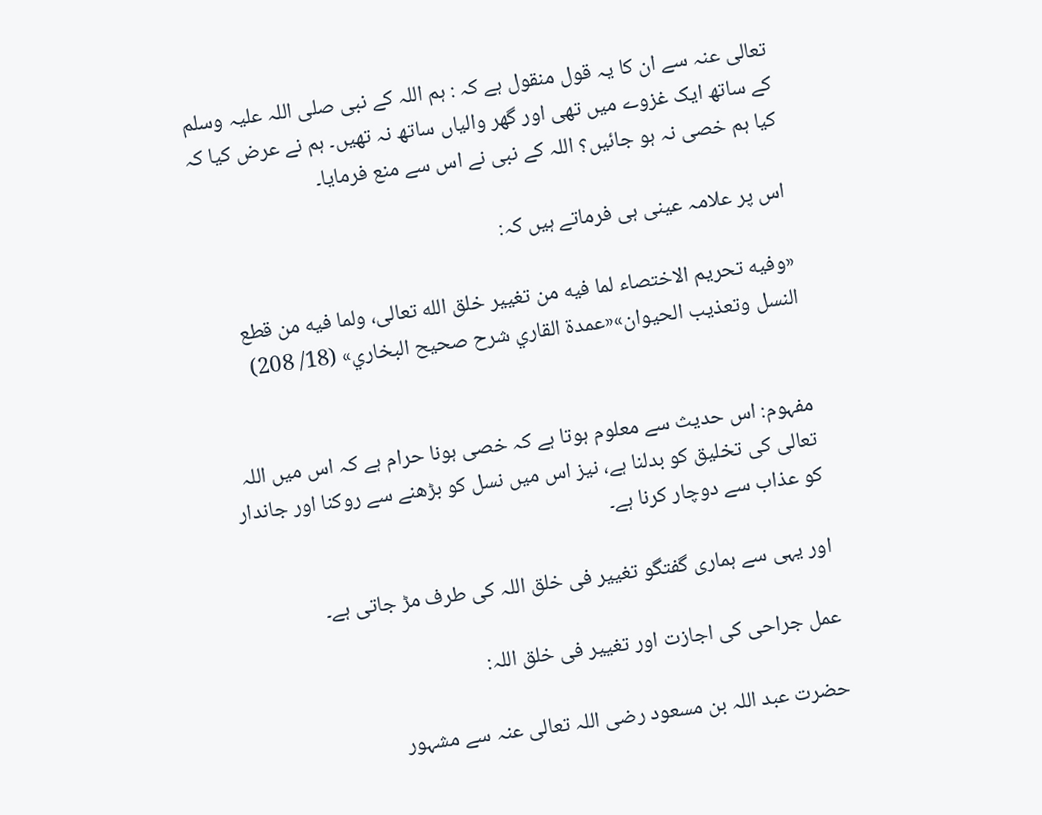تعالی عنہ سے ان کا یہ قول منقول ہے کہ : ہم اللہ کے نبی صلی اللہ علیہ وسلم کے ساتھ ایک غزوے میں تھی اور گھر والیاں ساتھ نہ تھیں۔ ہم نے عرض کیا کہ کیا ہم خصی نہ ہو جائیں؟ اللہ کے نبی نے اس سے منع فرمایا۔

اس پر علامہ عینی ہی فرماتے ہیں کہ:

«وفيه تحريم الاختصاء لما فيه من ‌تغيير ‌خلق ‌الله تعالى، ولما فيه من قطع النسل وتعذيب الحيوان»«عمدة القاري شرح صحيح البخاري» (18/ 208)


مفہوم: اس حدیث سے معلوم ہوتا ہے کہ خصی ہونا حرام ہے کہ اس میں اللہ تعالی کی تخلیق کو بدلنا ہے، نیز اس میں نسل کو بڑھنے سے روکنا اور جاندار کو عذاب سے دوچار کرنا ہے۔

اور یہی سے ہماری گفتگو تغییر فی خلق اللہ کی طرف مڑ جاتی ہے۔

عمل جراحی کی اجازت اور تغییر فی خلق اللہ:

حضرت عبد اللہ بن مسعود رضی اللہ تعالی عنہ سے مشہور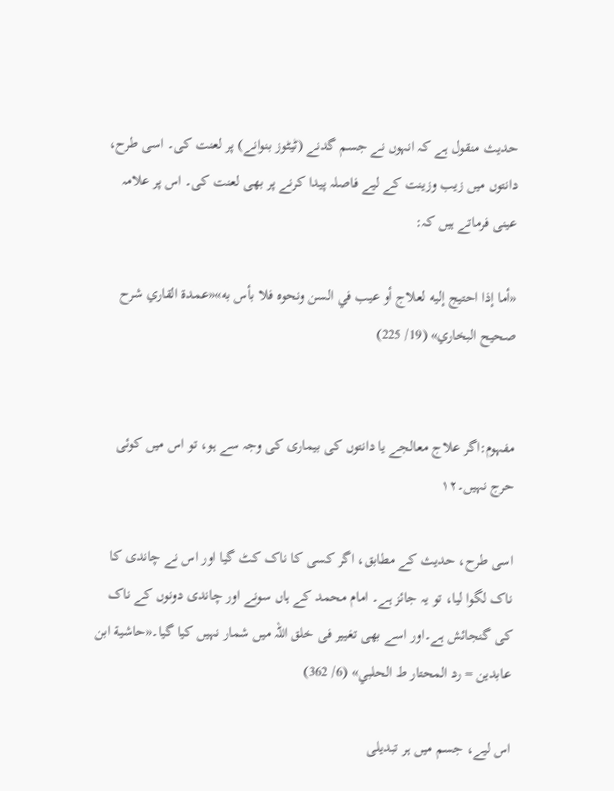حدیث منقول ہے کہ انہوں نے جسم گدنے (ٹیٹوز بنوانے) پر لعنت کی۔ اسی طرح، دانتوں میں زیب وزینت کے لیے فاصلہ پیدا کرنے پر بھی لعنت کی۔ اس پر علامہ عینی فرماتے ہیں کہ:

«أما إذا احتيج إليه لعلاج أو عيب في السن ونحوه فلا بأس به»«عمدة القاري شرح صحيح البخاري» (19/ 225)


مفہوم:اگر علاج معالجے یا دانتوں کی بیماری کی وجہ سے ہو، تو اس میں کوئی حرج نہیں۔۱۲

اسی طرح، حدیث کے مطابق، اگر کسی کا ناک کٹ گیا اور اس نے چاندی کا ناک لگوا لیا، تو یہ جائز ہے۔ امام محمد کے ہاں سونے اور چاندی دونوں کے ناک کی گنجائش ہے۔اور اسے بھی تغییر فی خلق اللہ میں شمار نہیں کیا گیا۔«حاشية ابن عابدين = رد المحتار ط الحلبي» (6/ 362)

اس لیے، جسم میں ہر تبدیلی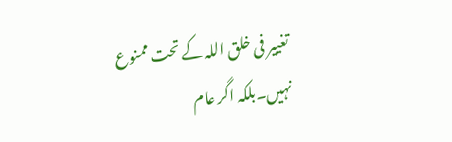تغییر فی خلق اللہ کے تحت ممنوع نہیں۔بلکہ اگر عام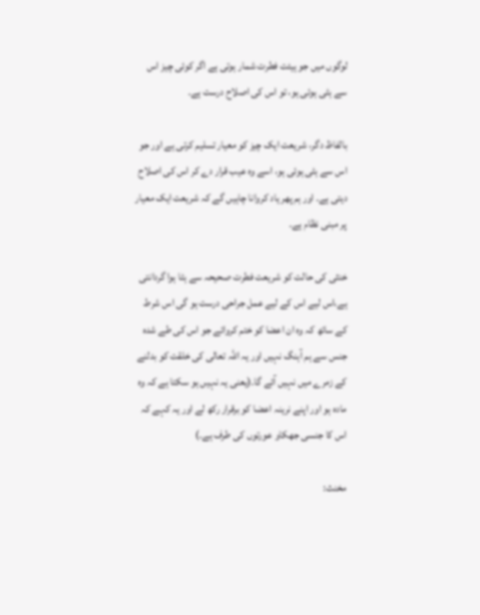لوگوں میں جو ہیئت فطرت شمار ہوتی ہے اگر کوئی چیز اس سے ہٹی ہوئی ہو، تو اس کی اصلاح درست ہے۔

بالفاظ دگر، شریعت ایک چیز کو معیار تسلیم کرتی ہے اور جو اس سے ہٹی ہوئی ہو، اسے وہ عیب قرار دے کر اس کی اصلاح دیتی ہے۔ اور ہم پھر یاد کروانا چاہیں گے کہ شریعت ایک معیار پر مبنی نظام ہے۔

خنثی کی حالت کو شریعت فطرت صحیحہ سے ہٹا ہوا گردانتی ہے،اس لیے اس کے لیے عمل جراحی درست ہو گی اس شرط کے ساتھ کہ وہ ان اعضا کو ختم کروائے جو اس کی طے شدہ جنس سے ہم آہنگ نہیں اور یہ اللہ تعالی کی خلقت کو بدلنے کے زمرے میں نہیں آئے گا۔(یعنی یہ نہیں ہو سکتا ہے کہ وہ مادہ ہو اور اپنے نرینہ اعضا کو برقرار رکھ لے اور یہ کہے کہ اس کا جنسی جھکاو عورتوں کی طرف ہے۔)

مخنث: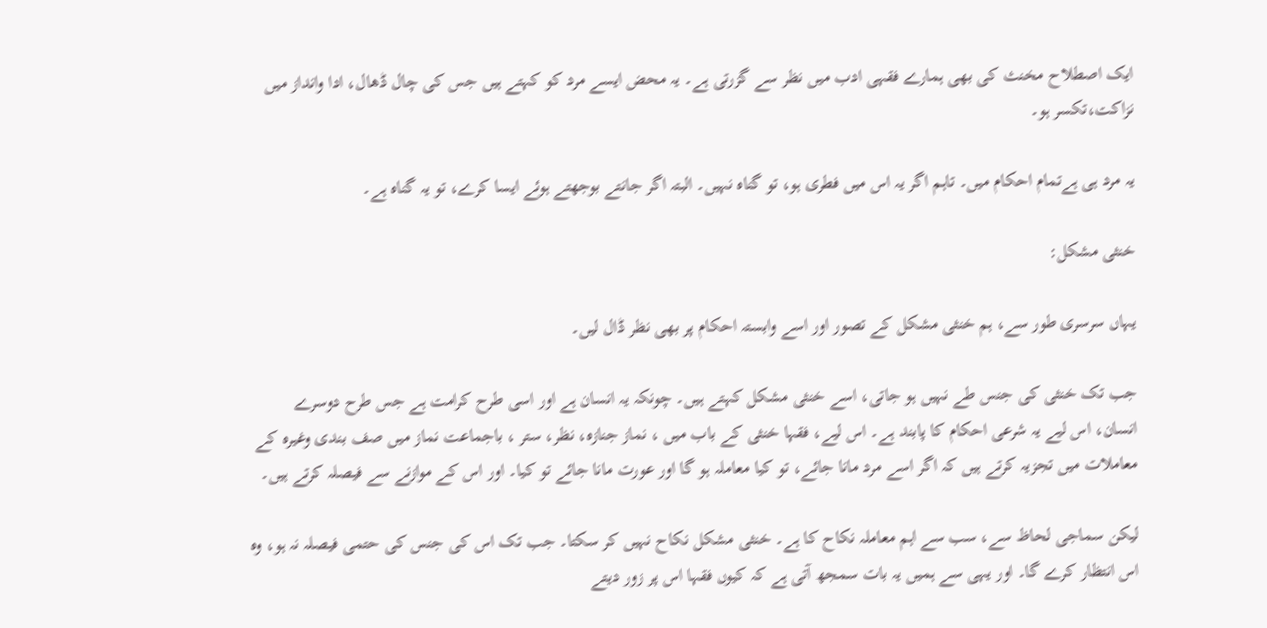ایک اصطلاح مخنث کی بھی ہمارے فقہی ادب میں نظر سے گزرتی ہے۔ یہ محض ایسے مرد کو کہتے ہیں جس کی چال ڈھال، ادا وانداز میں نزاکت،تکسر ہو۔

یہ مرد ہی ہےتمام احکام میں۔ تاہم اگر یہ اس میں فطری ہو، تو گناہ نہیں۔ البتہ اگر جانتے بوجھتے ہوئے ایسا کرے، تو یہ گناہ ہے۔

خنثی مشکل:

یہاں سرسری طور سے، ہم خنثی مشکل کے تصور اور اسے وابستہ احکام پر بھی نظر ڈال لیں۔

جب تک خنثی کی جنس طے نہیں ہو جاتی، اسے خنثی مشکل کہتے ہیں۔ چونکہ یہ انسان ہے اور اسی طرح کرامت ہے جس طرح دوسرے انسان، اس لیے یہ شرعی احکام کا پابند ہے۔ اس لیے، فقہا خنثی کے باب میں ، نماز جنازہ، نظر، ستر ، باجماعت نماز میں صف بندی وغیرہ کے معاملات میں تجزیہ کرتے ہیں کہ اگر اسے مرد مانا جائے، تو کیا معاملہ ہو گا اور عورت مانا جائے تو کیا۔ اور اس کے موازنے سے فیصلہ کرتے ہیں۔

لیکن سماجی لحاظ سے، سب سے اہم معاملہ نکاح کا ہے۔ خنثی مشکل نکاح نہیں کر سکتا۔ جب تک اس کی جنس کی حتمی فیصلہ نہ ہو، وہ اس انتظار کرے گا۔ اور یہی سے ہمیں یہ بات سمجھ آتی ہے کہ کیوں فقہا اس پر زور دیتے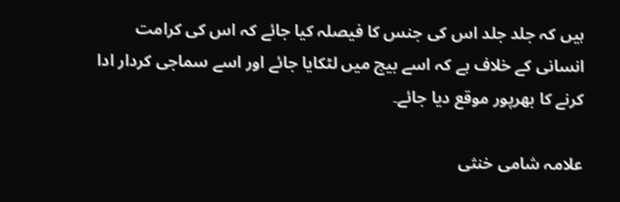ہیں کہ جلد جلد اس کی جنس کا فیصلہ کیا جائے کہ اس کی کرامت انسانی کے خلاف ہے کہ اسے بیچ میں لٹکایا جائے اور اسے سماجی کردار ادا کرنے کا بھرپور موقع دیا جائے۔

علامہ شامی خنثی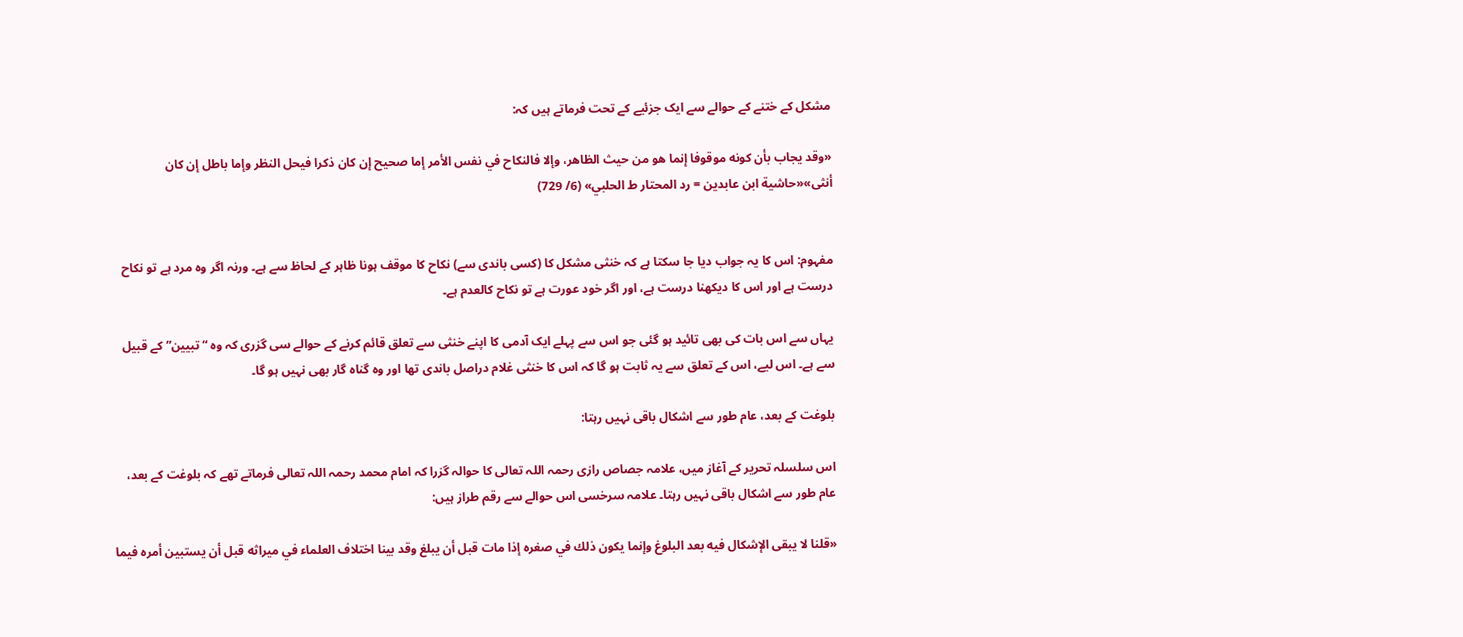مشکل کے ختنے کے حوالے سے ایک جزئیے کے تحت فرماتے ہیں کہ:

«وقد يجاب بأن كونه موقوفا إنما هو من حيث الظاهر، وإلا فالنكاح في نفس الأمر إما صحيح إن كان ذكرا فيحل النظر وإما باطل إن كان أنثى»«حاشية ابن عابدين = رد المحتار ط الحلبي» (6/ 729)


مفہوم: اس کا یہ جواب دیا جا سکتا ہے کہ خنثی مشکل کا (کسی باندی سے) نکاح کا موقف ہونا ظاہر کے لحاظ سے ہے۔ ورنہ اگر وہ مرد ہے تو نکاح درست ہے اور اس کا دیکھنا درست ہے، اور اگر خود عورت ہے تو نکاح کالعدم ہے۔

یہاں سے اس بات کی بھی تائید ہو گئی جو اس سے پہلے ایک آدمی کا اپنے خنثی سے تعلق قائم کرنے کے حوالے سی گزری کہ وہ “تبیین” کے قبیل سے ہے۔ اس لیے، اس کے تعلق سے یہ ثابت ہو گا کہ اس کا خنثی غلام دراصل باندی تھا اور وہ گناہ گار بھی نہیں ہو گا۔

بلوغت کے بعد، عام طور سے اشکال باقی نہیں رہتا:

اس سلسلہ تحریر کے آغاز میں، علامہ جصاص رازی رحمہ اللہ تعالی کا حوالہ گزرا کہ امام محمد رحمہ اللہ تعالی فرماتے تھے کہ بلوغت کے بعد، عام طور سے اشکال باقی نہیں رہتا۔ علامہ سرخسی اس حوالے سے رقم طراز ہیں:

«قلنا لا يبقى الإشكال فيه بعد البلوغ وإنما يكون ذلك في صغره إذا مات قبل أن يبلغ وقد بينا اختلاف العلماء في ميراثه قبل أن يستبين أمره فيما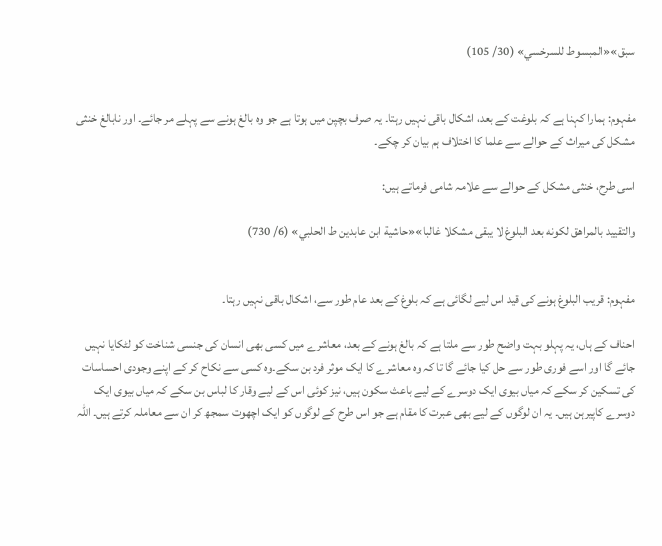سبق»«المبسوط للسرخسي» (30/ 105)


مفہوم: ہمارا کہنا ہے کہ بلوغت کے بعد، اشکال باقی نہیں رہتا۔ یہ صرف بچپن میں ہوتا ہے جو وہ بالغ ہونے سے پہلے مر جائے۔ اور نابالغ خنثی مشکل کی میراث کے حوالے سے علما کا اختلاف ہم بیان کر چکے۔

اسی طرح، خنثی مشکل کے حوالے سے علامہ شامی فرماتے ہیں:

والتقييد بالمراهق لكونه بعد البلوغ لا يبقى مشكلا غالبا»«حاشية ابن عابدين ط الحلبي» (6/ 730)


مفہوم: قریب البلوغ ہونے کی قید اس لیے لگائی ہے کہ بلوغ کے بعد عام طور سے، اشکال باقی نہیں رہتا۔

احناف کے ہاں، یہ پہلو بہت واضح طور سے ملتا ہے کہ بالغ ہونے کے بعد، معاشرے میں کسی بھی انسان کی جنسی شناخت کو لٹکایا نہیں جائے گا اور اسے فوری طور سے حل کیا جائے گا تا کہ وہ معاشرے کا ایک موثر فرد بن سکے۔وہ کسی سے نکاح کر کے اپنے وجودی احساسات کی تسکین کر سکے کہ میاں بیوی ایک دوسرے کے لیے باعث سکون ہیں، نیز کوئی اس کے لیے وقار کا لباس بن سکے کہ میاں بیوی ایک دوسرے کاپیرہن ہیں۔ یہ ان لوگوں کے لیے بھی عبرت کا مقام ہے جو اس طرح کے لوگوں کو ایک اچھوت سمجھ کر ان سے معاملہ کرتے ہیں۔ اللہ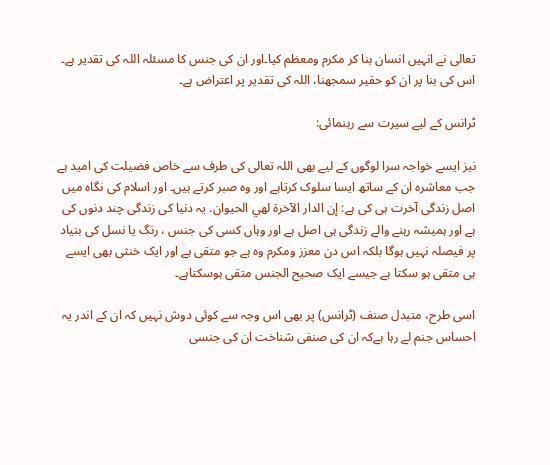تعالی نے انہیں انسان بنا کر مکرم ومعظم کیا۔اور ان کی جنس کا مسئلہ اللہ کی تقدیر ہے۔ اس کی بنا پر ان کو حقیر سمجھنا، اللہ کی تقدیر پر اعتراض ہے۔

ٹرانس کے لیے سیرت سے رہنمائی:

نیز ایسے خواجہ سرا لوگوں کے لیے بھی اللہ تعالی کی طرف سے خاص فضیلت کی امید ہے جب معاشرہ ان کے ساتھ ایسا سلوک کرتاہے اور وہ صبر کرتے ہیں۔ اور اسلام کی نگاہ میں اصل زندگی آخرت ہی کی ہے: إن الدار الآخرة لهي الحيوان. یہ دنیا کی زندگی چند دنوں کی ہے اور ہمیشہ رہنے والے زندگی ہی اصل ہے اور وہاں کسی کی جنس ، رنگ یا نسل کی بنیاد پر فیصلہ نہیں ہوگا بلکہ اس دن معزز ومکرم وہ ہے جو متقی ہے اور ایک خنثی بھی ایسے ہی متقی ہو سکتا ہے جیسے ایک صحیح الجنس متقی ہوسکتاہے۔

اسی طرح، متبدل صنف (ٹرانس) پر بھی اس وجہ سے کوئی دوش نہیں کہ ان کے اندر یہ احساس جنم لے رہا ہےکہ ان کی صنفی شناخت ان کی جنسی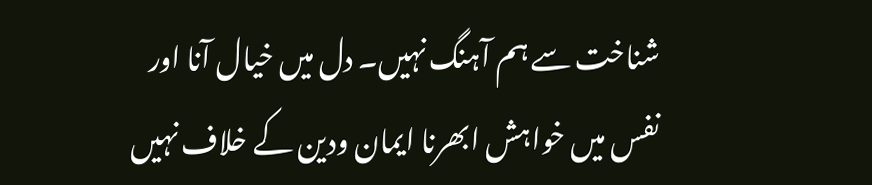شناخت سے ہم آہنگ نہیں۔ دل میں خیال آنا اور نفس میں خواہش ابھرنا ایمان ودین کے خلاف نہیں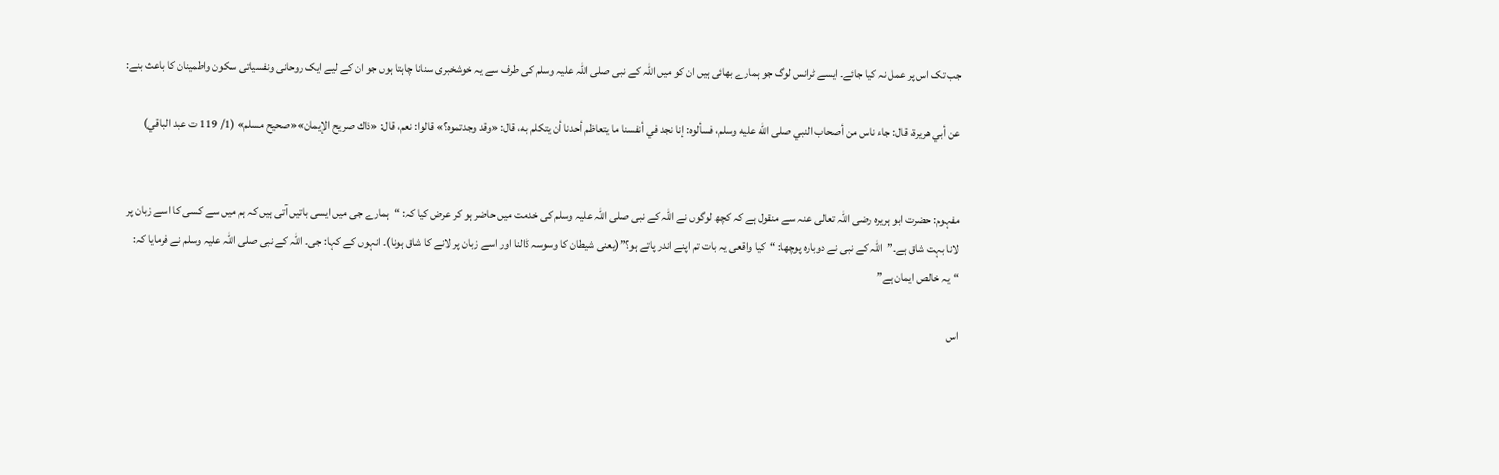جب تک اس پر عمل نہ کیا جائے۔ ایسے ٹرانس لوگ جو ہمارے بھائی ہیں ان کو میں اللہ کے نبی صلی اللہ علیہ وسلم کی طرف سے یہ خوشخبری سنانا چاہتا ہوں جو ان کے لیے ایک روحانی ونفسیاتی سکون واطمینان کا باعث بنے:

عن أبي هريرة، قال: جاء ناس من أصحاب النبي صلى الله عليه وسلم، فسألوه: إنا نجد في أنفسنا ما يتعاظم أحدنا أن يتكلم به، قال: «وقد وجدتموه؟» قالوا: نعم، قال: «ذاك صريح الإيمان»«صحيح مسلم» (1/ 119 ت عبد الباقي)


مفہوم: حضرت ابو ہریرہ رضی اللہ تعالی عنہ سے منقول ہے کہ کچھ لوگوں نے اللہ کے نبی صلی اللہ علیہ وسلم کی خدمت میں حاضر ہو کر عرض کیا کہ: “ہمارے جی میں ایسی باتیں آتی ہیں کہ ہم میں سے کسی کا اسے زبان پر لانا بہت شاق ہے۔”اللہ کے نبی نے دوبارہ پوچھا: “کیا واقعی یہ بات تم اپنے اندر پاتے ہو؟”(یعنی شیطان کا وسوسہ ڈالنا اور اسے زبان پر لانے کا شاق ہونا)۔ انہوں کے کہا: جی۔ اللہ کے نبی صلی اللہ علیہ وسلم نے فرمایا کہ: “یہ خالص ایمان ہے”

اس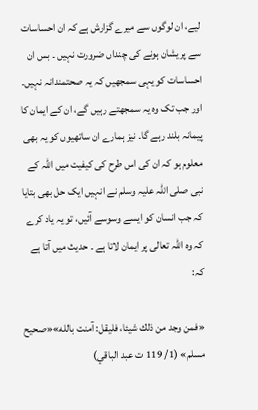لیے، ان لوگوں سے میرے گزارش ہے کہ ان احساسات سے پریشان ہونے کی چنداں ضرورت نہیں ۔ بس ان احساسات کو یہی سمجھیں کہ یہ صحتمندانہ نہیں۔ اور جب تک وہ یہ سمجھتے رہیں گے، ان کے ایمان کا پیمانہ بلند رہے گا۔ نیز ہمارے ان ساتھیوں کو یہ بھی معلوم ہو کہ ان کی اس طرح کی کیفیت میں اللہ کے نبی صلی اللہ علیہ وسلم نے انہیں ایک حل بھی بتایا کہ جب انسان کو ایسے وسوسے آئیں، تو یہ یاد کرے کہ وہ اللہ تعالی پر ایمان لاتا ہے ۔ حدیث میں آتا ہے کہ:

«فمن وجد من ذلك شيئا، فليقل: آمنت بالله»«صحيح مسلم» (1/ 119 ت عبد الباقي)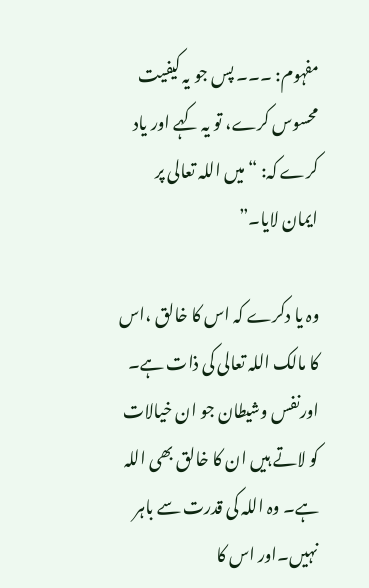مفہوم: ۔۔۔ پس جو یہ کیفیت محسوس کرے، تو یہ کہے اور یاد کرے کہ: “میں اللہ تعالی پر ایمان لایا۔”

وہ یا دکرے کہ اس کا خالق ،اس کا مالک اللہ تعالی کی ذات ہے۔ اورنفس وشیطان جو ان خیالات کو لاتے ہیں ان کا خالق بھی اللہ ہے۔ وہ اللہ کی قدرت سے باہر نہیں۔اور اس کا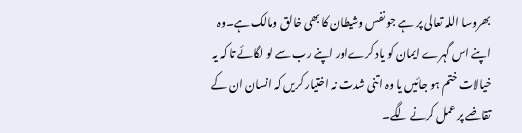بھروسا اللہ تعالی پر ہے جو نفس وشیطان کا بھی خالق ومالک ہے۔وہ اپنے اس گہرے ایمان کو یاد کرےاور اپنے رب سے لو لگائے تا کہ یہ خیالات ختم ہو جائیں یا وہ اتنی شدت نہ اختیار کریں کہ انسان ان کے تقاضے پر عمل کرنے لگے۔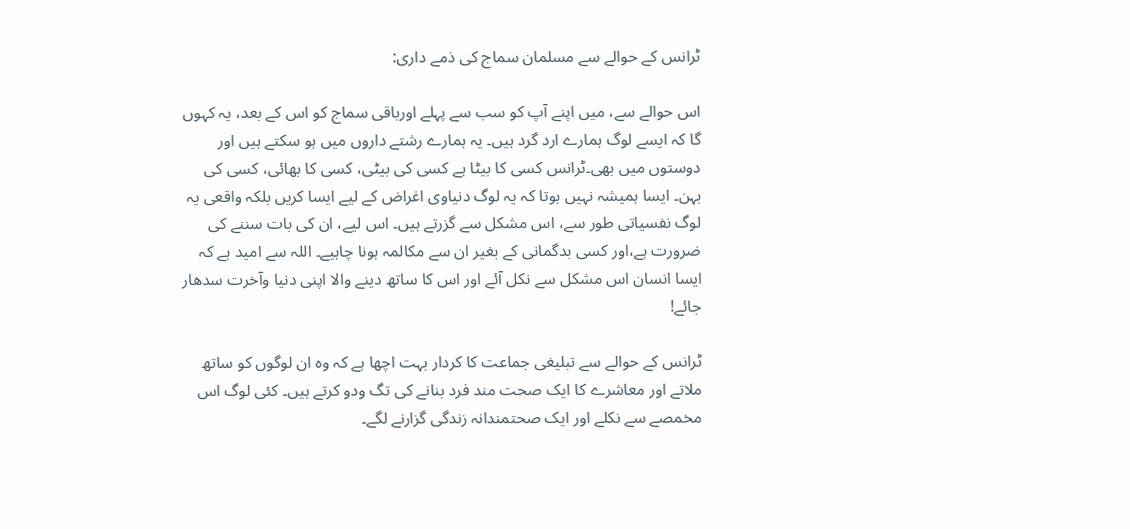ٹرانس کے حوالے سے مسلمان سماج کی ذمے داری:

اس حوالے سے، میں اپنے آپ کو سب سے پہلے اورباقی سماج کو اس کے بعد، یہ کہوں گا کہ ایسے لوگ ہمارے ارد گرد ہیں۔ یہ ہمارے رشتے داروں میں ہو سکتے ہیں اور دوستوں میں بھی۔ٹرانس کسی کا بیٹا ہے کسی کی بیٹی، کسی کا بھائی، کسی کی بہن۔ ایسا ہمیشہ نہیں ہوتا کہ یہ لوگ دنیاوی اغراض کے لیے ایسا کریں بلکہ واقعی یہ لوگ نفسیاتی طور سے، اس مشکل سے گزرتے ہیں۔ اس لیے، ان کی بات سننے کی ضرورت ہے،اور کسی بدگمانی کے بغیر ان سے مکالمہ ہونا چاہیے۔ اللہ سے امید ہے کہ ایسا انسان اس مشکل سے نکل آئے اور اس کا ساتھ دینے والا اپنی دنیا وآخرت سدھار جائے!

ٹرانس کے حوالے سے تبلیغی جماعت کا کردار بہت اچھا ہے کہ وہ ان لوگوں کو ساتھ ملاتے اور معاشرے کا ایک صحت مند فرد بنانے کی تگ ودو کرتے ہیں۔ کئی لوگ اس مخمصے سے نکلے اور ایک صحتمندانہ زندگی گزارنے لگے۔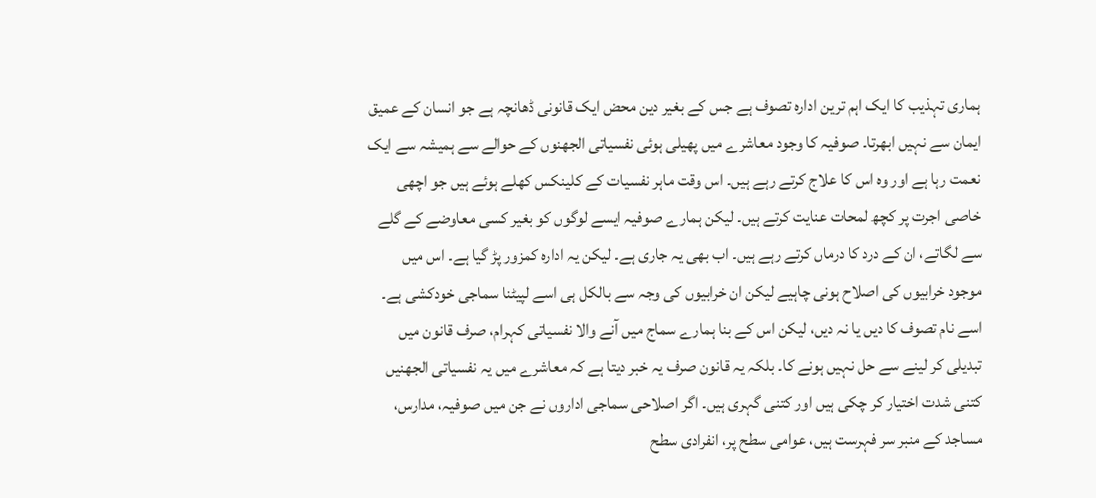ہماری تہذیب کا ایک اہم ترین ادارہ تصوف ہے جس کے بغیر دین محض ایک قانونی ڈھانچہ ہے جو انسان کے عمیق ایمان سے نہیں ابھرتا۔ صوفیہ کا وجود معاشرے میں پھیلی ہوئی نفسیاتی الجھنوں کے حوالے سے ہمیشہ سے ایک نعمت رہا ہے اور وہ اس کا علاج کرتے رہے ہیں۔ اس وقت ماہر نفسیات کے کلینکس کھلے ہوئے ہیں جو اچھی خاصی اجرت پر کچھ لمحات عنایت کرتے ہیں۔ لیکن ہمارے صوفیہ ایسے لوگوں کو بغیر کسی معاوضے کے گلے سے لگاتے، ان کے درد کا درماں کرتے رہے ہیں۔ اب بھی یہ جاری ہے۔ لیکن یہ ادارہ کمزور پڑ گیا ہے۔ اس میں موجود خرابیوں کی اصلاح ہونی چاہیے لیکن ان خرابیوں کی وجہ سے بالکل ہی اسے لپیٹنا سماجی خودکشی ہے۔ اسے نام تصوف کا دیں یا نہ دیں، لیکن اس کے بنا ہمارے سماج میں آنے والا نفسیاتی کہرام، صرف قانون میں تبدیلی کر لینے سے حل نہیں ہونے کا۔ بلکہ یہ قانون صرف یہ خبر دیتا ہے کہ معاشرے میں یہ نفسیاتی الجھنیں کتنی شدت اختیار کر چکی ہیں اور کتنی گہری ہیں۔ اگر اصلاحی سماجی اداروں نے جن میں صوفیہ، مدارس، مساجد کے منبر سر فہرست ہیں، عوامی سطح پر، انفرادی سطح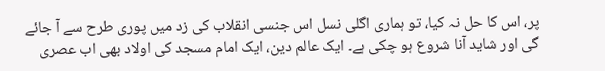پر، اس کا حل نہ کیا، تو ہماری اگلی نسل اس جنسی انقلاب کی زد میں پوری طرح سے آ جائے گی اور شاید آنا شروع ہو چکی ہے۔ ایک عالم دین، ایک امام مسجد کی اولاد بھی اب عصری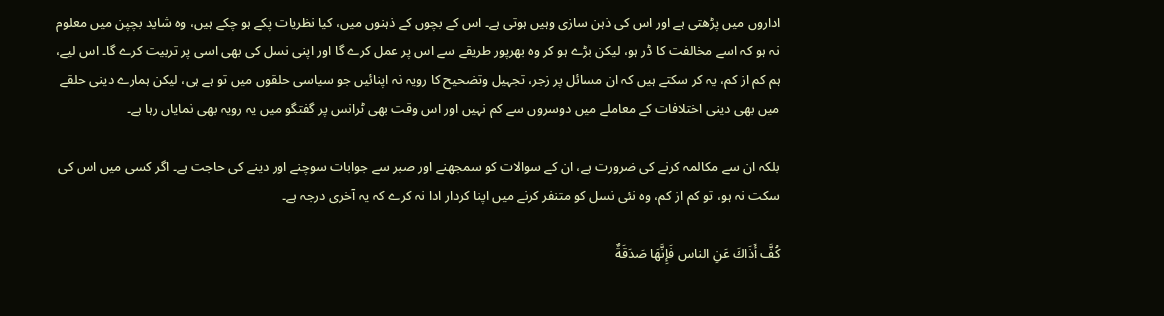اداروں میں پڑھتی ہے اور اس کی ذہن سازی وہیں ہوتی ہے۔ اس کے بچوں کے ذہنوں میں، کیا نظریات پکے ہو چکے ہیں، وہ شاید بچپن میں معلوم نہ ہو کہ اسے مخالفت کا ڈر ہو، لیکن بڑے ہو کر وہ بھرپور طریقے سے اس پر عمل کرے گا اور اپنی نسل کی بھی اسی پر تربیت کرے گا۔ اس لیے، ہم کم از کم، یہ کر سکتے ہیں کہ ان مسائل پر زجر، تجہیل وتضحیح کا رویہ نہ اپنائیں جو سیاسی حلقوں میں تو ہے ہی، لیکن ہمارے دینی حلقے میں بھی دینی اختلافات کے معاملے میں دوسروں سے کم نہیں اور اس وقت بھی ٹرانس پر گفتگو میں یہ رویہ بھی نمایاں رہا ہے۔

بلکہ ان سے مکالمہ کرنے کی ضرورت ہے، ان کے سوالات کو سمجھنے اور صبر سے جوابات سوچنے اور دینے کی حاجت ہے۔ اگر کسی میں اس کی سکت نہ ہو، تو کم از کم، وہ نئی نسل کو متنفر کرنے میں اپنا کردار ادا نہ کرے کہ یہ آخری درجہ ہے۔

كُفَّ أَذَاكَ عَنِ الناس فَإِنَّهَا صَدَقَةٌ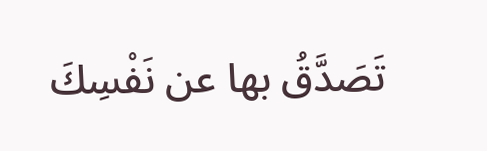تَصَدَّقُ بها عن نَفْسِكَ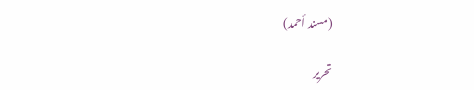(مسند أحمد)

تحریر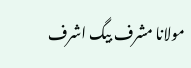مولانا مشرف بیگ اشرف